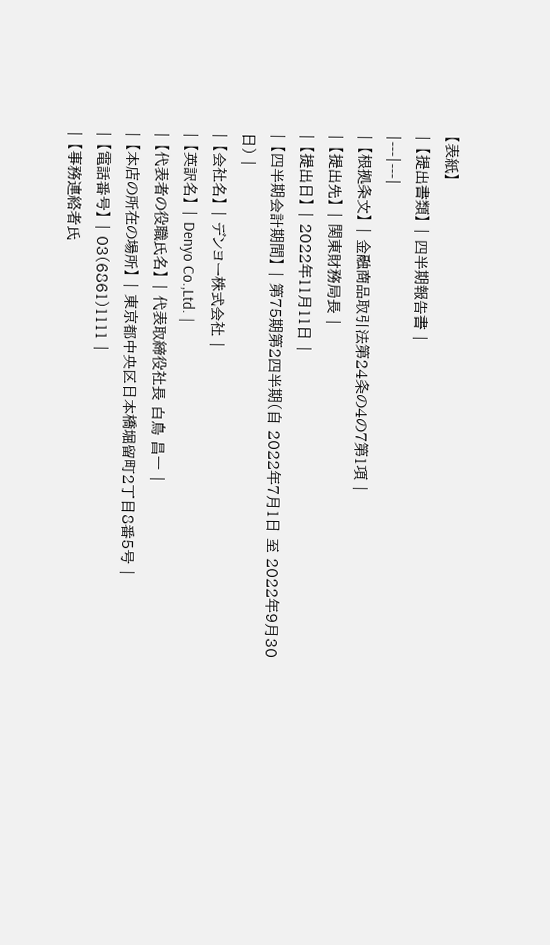【表紙】
| 【提出書類】 | 四半期報告書 |
|---|---|
| 【根拠条文】 | 金融商品取引法第24条の4の7第1項 |
| 【提出先】 | 関東財務局長 |
| 【提出日】 | 2022年11月11日 |
| 【四半期会計期間】 | 第75期第2四半期(自 2022年7月1日 至 2022年9月30日) |
| 【会社名】 | デンヨー株式会社 |
| 【英訳名】 | Denyo Co.,Ltd. |
| 【代表者の役職氏名】 | 代表取締役社長 白鳥 昌一 |
| 【本店の所在の場所】 | 東京都中央区日本橋堀留町2丁目8番5号 |
| 【電話番号】 | 03(6861)1111 |
| 【事務連絡者氏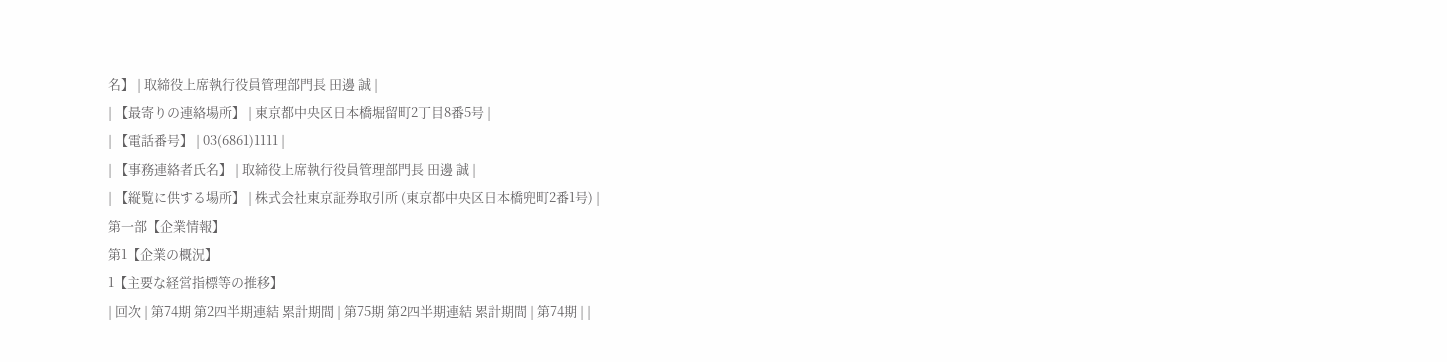名】 | 取締役上席執行役員管理部門長 田邊 誠 |
| 【最寄りの連絡場所】 | 東京都中央区日本橋堀留町2丁目8番5号 |
| 【電話番号】 | 03(6861)1111 |
| 【事務連絡者氏名】 | 取締役上席執行役員管理部門長 田邊 誠 |
| 【縦覧に供する場所】 | 株式会社東京証券取引所 (東京都中央区日本橋兜町2番1号) |
第一部【企業情報】
第1【企業の概況】
1【主要な経営指標等の推移】
| 回次 | 第74期 第2四半期連結 累計期間 | 第75期 第2四半期連結 累計期間 | 第74期 | |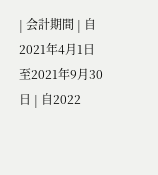| 会計期間 | 自2021年4月1日 至2021年9月30日 | 自2022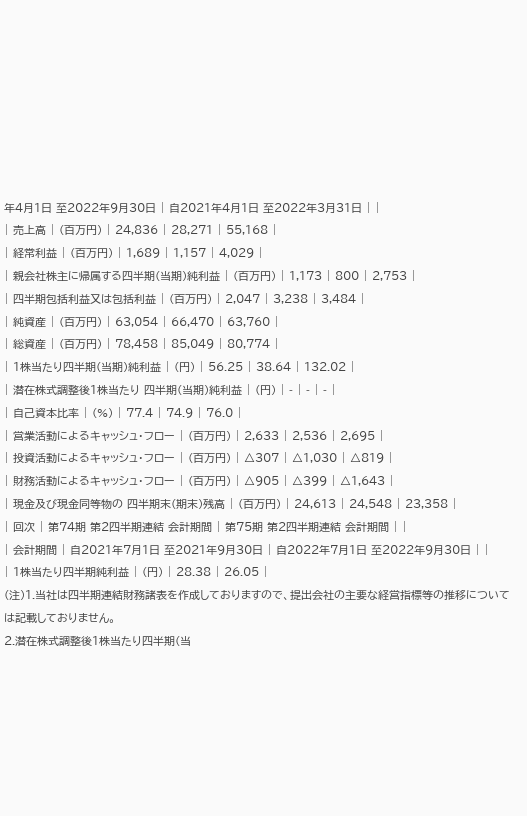年4月1日 至2022年9月30日 | 自2021年4月1日 至2022年3月31日 | |
| 売上高 | (百万円) | 24,836 | 28,271 | 55,168 |
| 経常利益 | (百万円) | 1,689 | 1,157 | 4,029 |
| 親会社株主に帰属する四半期(当期)純利益 | (百万円) | 1,173 | 800 | 2,753 |
| 四半期包括利益又は包括利益 | (百万円) | 2,047 | 3,238 | 3,484 |
| 純資産 | (百万円) | 63,054 | 66,470 | 63,760 |
| 総資産 | (百万円) | 78,458 | 85,049 | 80,774 |
| 1株当たり四半期(当期)純利益 | (円) | 56.25 | 38.64 | 132.02 |
| 潜在株式調整後1株当たり 四半期(当期)純利益 | (円) | - | - | - |
| 自己資本比率 | (%) | 77.4 | 74.9 | 76.0 |
| 営業活動によるキャッシュ・フロー | (百万円) | 2,633 | 2,536 | 2,695 |
| 投資活動によるキャッシュ・フロー | (百万円) | △307 | △1,030 | △819 |
| 財務活動によるキャッシュ・フロー | (百万円) | △905 | △399 | △1,643 |
| 現金及び現金同等物の 四半期末(期末)残高 | (百万円) | 24,613 | 24,548 | 23,358 |
| 回次 | 第74期 第2四半期連結 会計期間 | 第75期 第2四半期連結 会計期間 | |
| 会計期間 | 自2021年7月1日 至2021年9月30日 | 自2022年7月1日 至2022年9月30日 | |
| 1株当たり四半期純利益 | (円) | 28.38 | 26.05 |
(注)1.当社は四半期連結財務諸表を作成しておりますので、提出会社の主要な経営指標等の推移については記載しておりません。
2.潜在株式調整後1株当たり四半期(当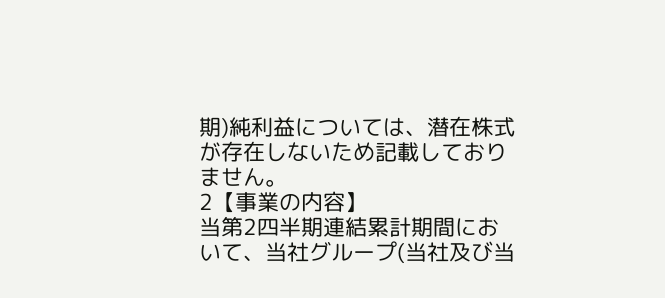期)純利益については、潜在株式が存在しないため記載しておりません。
2【事業の内容】
当第2四半期連結累計期間において、当社グループ(当社及び当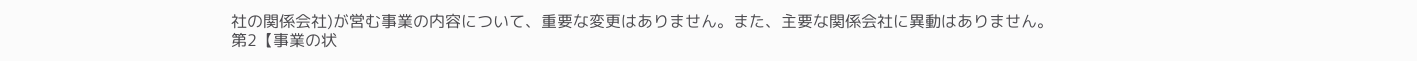社の関係会社)が営む事業の内容について、重要な変更はありません。また、主要な関係会社に異動はありません。
第2【事業の状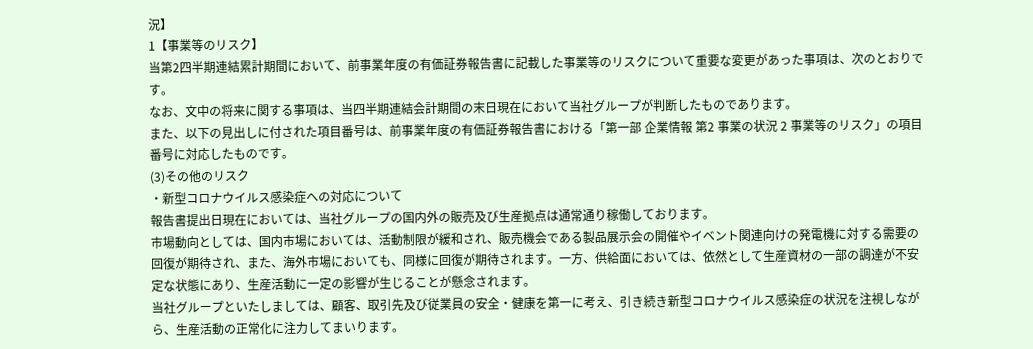況】
1【事業等のリスク】
当第2四半期連結累計期間において、前事業年度の有価証券報告書に記載した事業等のリスクについて重要な変更があった事項は、次のとおりです。
なお、文中の将来に関する事項は、当四半期連結会計期間の末日現在において当社グループが判断したものであります。
また、以下の見出しに付された項目番号は、前事業年度の有価証券報告書における「第一部 企業情報 第2 事業の状況 2 事業等のリスク」の項目番号に対応したものです。
(3)その他のリスク
・新型コロナウイルス感染症への対応について
報告書提出日現在においては、当社グループの国内外の販売及び生産拠点は通常通り稼働しております。
市場動向としては、国内市場においては、活動制限が緩和され、販売機会である製品展示会の開催やイベント関連向けの発電機に対する需要の回復が期待され、また、海外市場においても、同様に回復が期待されます。一方、供給面においては、依然として生産資材の一部の調達が不安定な状態にあり、生産活動に一定の影響が生じることが懸念されます。
当社グループといたしましては、顧客、取引先及び従業員の安全・健康を第一に考え、引き続き新型コロナウイルス感染症の状況を注視しながら、生産活動の正常化に注力してまいります。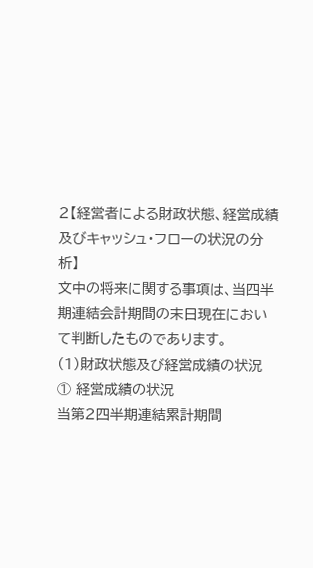2【経営者による財政状態、経営成績及びキャッシュ・フローの状況の分析】
文中の将来に関する事項は、当四半期連結会計期間の末日現在において判断したものであります。
(1)財政状態及び経営成績の状況
① 経営成績の状況
当第2四半期連結累計期間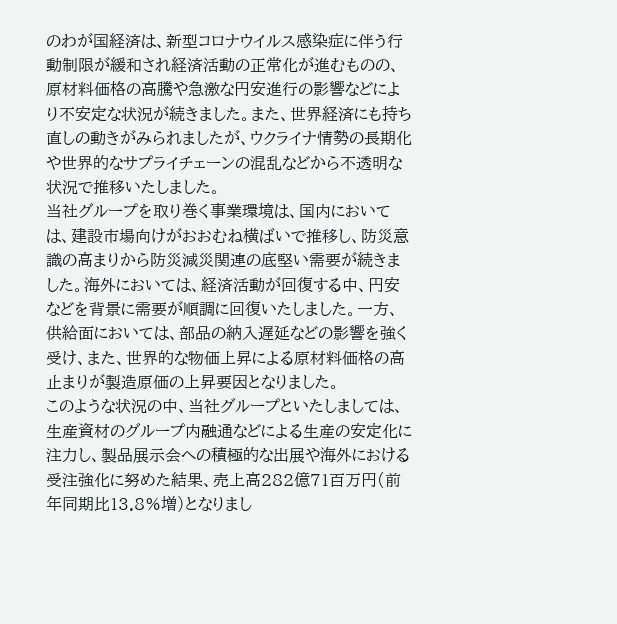のわが国経済は、新型コロナウイルス感染症に伴う行動制限が緩和され経済活動の正常化が進むものの、原材料価格の高騰や急激な円安進行の影響などにより不安定な状況が続きました。また、世界経済にも持ち直しの動きがみられましたが、ウクライナ情勢の長期化や世界的なサプライチェーンの混乱などから不透明な状況で推移いたしました。
当社グループを取り巻く事業環境は、国内においては、建設市場向けがおおむね横ばいで推移し、防災意識の高まりから防災減災関連の底堅い需要が続きました。海外においては、経済活動が回復する中、円安などを背景に需要が順調に回復いたしました。一方、供給面においては、部品の納入遅延などの影響を強く受け、また、世界的な物価上昇による原材料価格の高止まりが製造原価の上昇要因となりました。
このような状況の中、当社グループといたしましては、生産資材のグループ内融通などによる生産の安定化に注力し、製品展示会への積極的な出展や海外における受注強化に努めた結果、売上高282億71百万円(前年同期比13.8%増)となりまし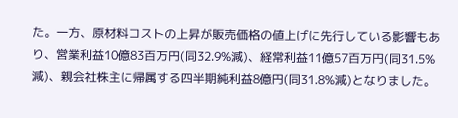た。一方、原材料コストの上昇が販売価格の値上げに先行している影響もあり、営業利益10億83百万円(同32.9%減)、経常利益11億57百万円(同31.5%減)、親会社株主に帰属する四半期純利益8億円(同31.8%減)となりました。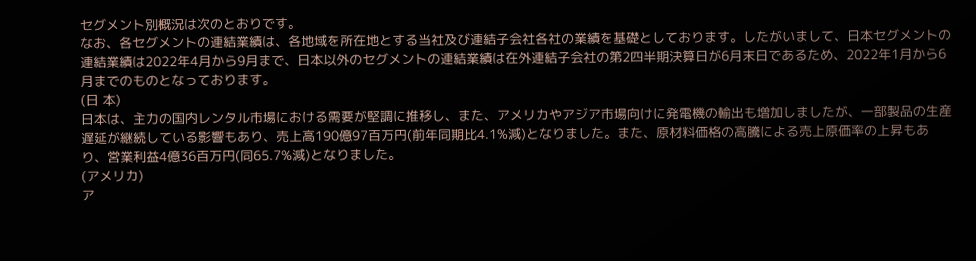セグメント別概況は次のとおりです。
なお、各セグメントの連結業績は、各地域を所在地とする当社及び連結子会社各社の業績を基礎としております。したがいまして、日本セグメントの連結業績は2022年4月から9月まで、日本以外のセグメントの連結業績は在外連結子会社の第2四半期決算日が6月末日であるため、2022年1月から6月までのものとなっております。
(日 本)
日本は、主力の国内レンタル市場における需要が堅調に推移し、また、アメリカやアジア市場向けに発電機の輸出も増加しましたが、一部製品の生産遅延が継続している影響もあり、売上高190億97百万円(前年同期比4.1%減)となりました。また、原材料価格の高騰による売上原価率の上昇もあり、営業利益4億36百万円(同65.7%減)となりました。
(アメリカ)
ア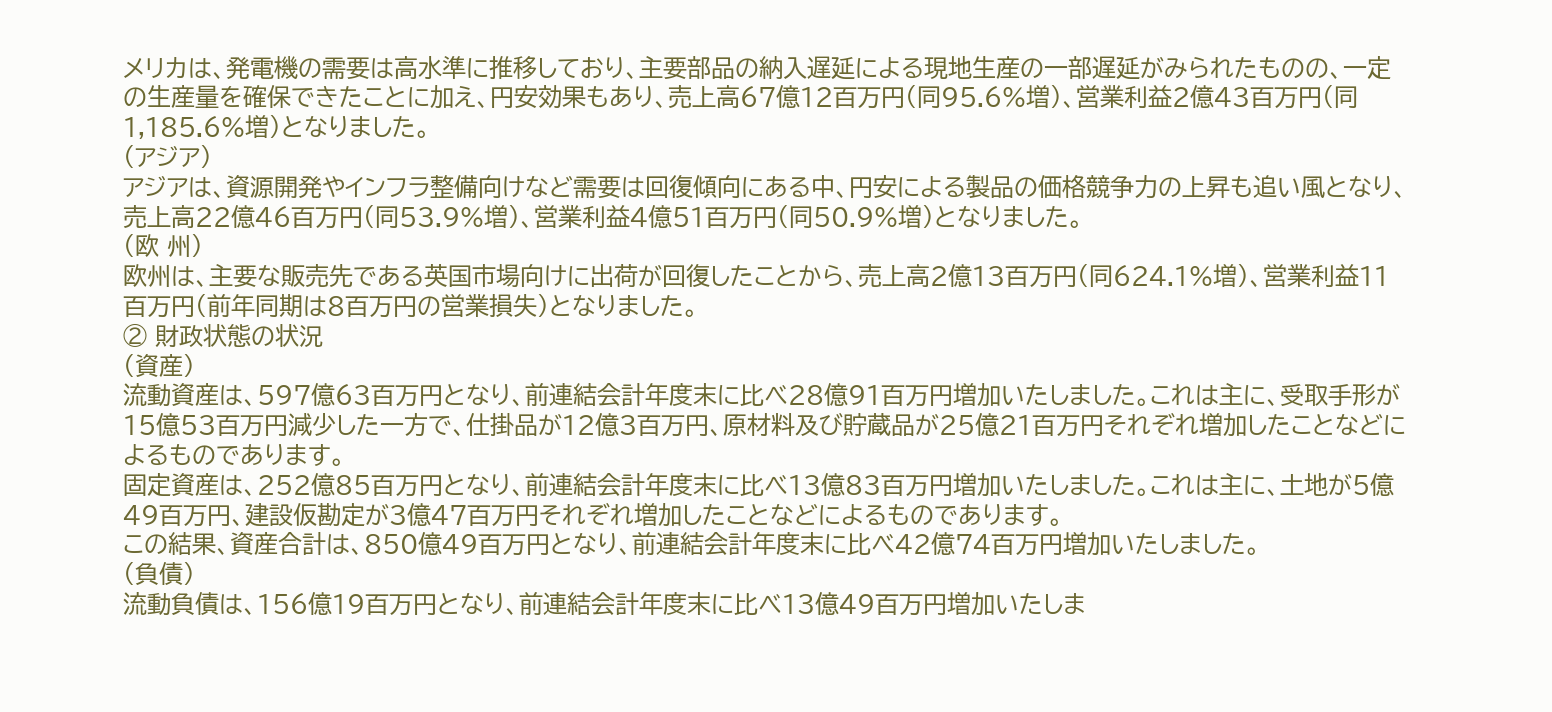メリカは、発電機の需要は高水準に推移しており、主要部品の納入遅延による現地生産の一部遅延がみられたものの、一定の生産量を確保できたことに加え、円安効果もあり、売上高67億12百万円(同95.6%増)、営業利益2億43百万円(同1,185.6%増)となりました。
(アジア)
アジアは、資源開発やインフラ整備向けなど需要は回復傾向にある中、円安による製品の価格競争力の上昇も追い風となり、売上高22億46百万円(同53.9%増)、営業利益4億51百万円(同50.9%増)となりました。
(欧 州)
欧州は、主要な販売先である英国市場向けに出荷が回復したことから、売上高2億13百万円(同624.1%増)、営業利益11百万円(前年同期は8百万円の営業損失)となりました。
② 財政状態の状況
(資産)
流動資産は、597億63百万円となり、前連結会計年度末に比べ28億91百万円増加いたしました。これは主に、受取手形が15億53百万円減少した一方で、仕掛品が12億3百万円、原材料及び貯蔵品が25億21百万円それぞれ増加したことなどによるものであります。
固定資産は、252億85百万円となり、前連結会計年度末に比べ13億83百万円増加いたしました。これは主に、土地が5億49百万円、建設仮勘定が3億47百万円それぞれ増加したことなどによるものであります。
この結果、資産合計は、850億49百万円となり、前連結会計年度末に比べ42億74百万円増加いたしました。
(負債)
流動負債は、156億19百万円となり、前連結会計年度末に比べ13億49百万円増加いたしま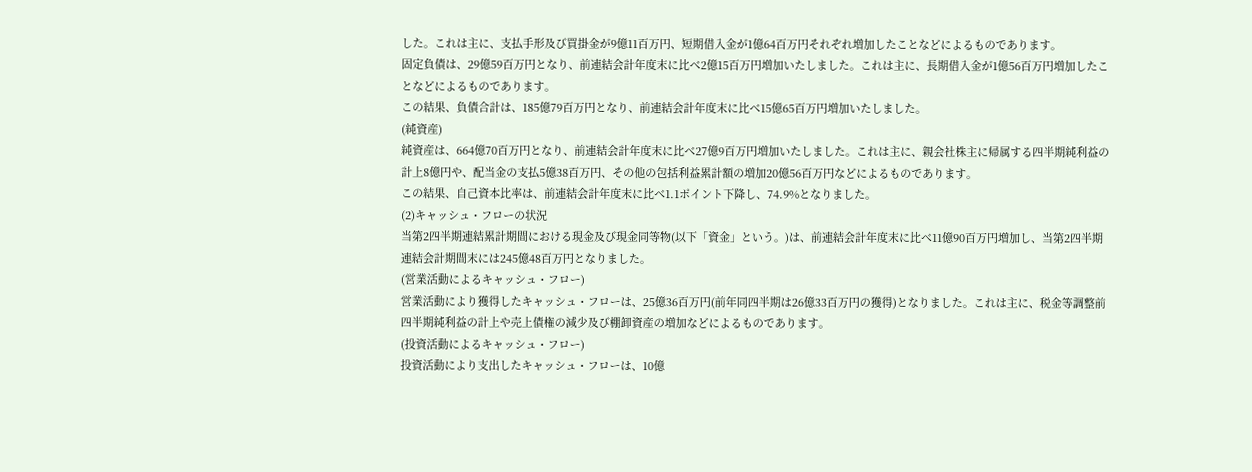した。これは主に、支払手形及び買掛金が9億11百万円、短期借入金が1億64百万円それぞれ増加したことなどによるものであります。
固定負債は、29億59百万円となり、前連結会計年度末に比べ2億15百万円増加いたしました。これは主に、長期借入金が1億56百万円増加したことなどによるものであります。
この結果、負債合計は、185億79百万円となり、前連結会計年度末に比べ15億65百万円増加いたしました。
(純資産)
純資産は、664億70百万円となり、前連結会計年度末に比べ27億9百万円増加いたしました。これは主に、親会社株主に帰属する四半期純利益の計上8億円や、配当金の支払5億38百万円、その他の包括利益累計額の増加20億56百万円などによるものであります。
この結果、自己資本比率は、前連結会計年度末に比べ1.1ポイント下降し、74.9%となりました。
(2)キャッシュ・フローの状況
当第2四半期連結累計期間における現金及び現金同等物(以下「資金」という。)は、前連結会計年度末に比べ11億90百万円増加し、当第2四半期連結会計期間末には245億48百万円となりました。
(営業活動によるキャッシュ・フロー)
営業活動により獲得したキャッシュ・フローは、25億36百万円(前年同四半期は26億33百万円の獲得)となりました。これは主に、税金等調整前四半期純利益の計上や売上債権の減少及び棚卸資産の増加などによるものであります。
(投資活動によるキャッシュ・フロー)
投資活動により支出したキャッシュ・フローは、10億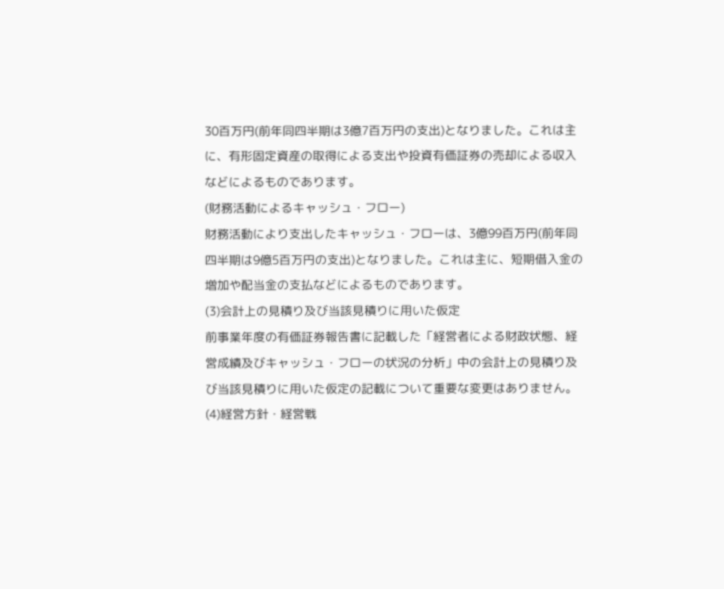30百万円(前年同四半期は3億7百万円の支出)となりました。これは主に、有形固定資産の取得による支出や投資有価証券の売却による収入などによるものであります。
(財務活動によるキャッシュ・フロー)
財務活動により支出したキャッシュ・フローは、3億99百万円(前年同四半期は9億5百万円の支出)となりました。これは主に、短期借入金の増加や配当金の支払などによるものであります。
(3)会計上の見積り及び当該見積りに用いた仮定
前事業年度の有価証券報告書に記載した「経営者による財政状態、経営成績及びキャッシュ・フローの状況の分析」中の会計上の見積り及び当該見積りに用いた仮定の記載について重要な変更はありません。
(4)経営方針・経営戦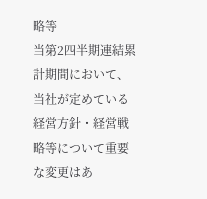略等
当第2四半期連結累計期間において、当社が定めている経営方針・経営戦略等について重要な変更はあ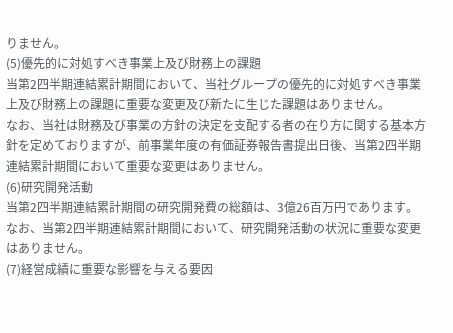りません。
(5)優先的に対処すべき事業上及び財務上の課題
当第2四半期連結累計期間において、当社グループの優先的に対処すべき事業上及び財務上の課題に重要な変更及び新たに生じた課題はありません。
なお、当社は財務及び事業の方針の決定を支配する者の在り方に関する基本方針を定めておりますが、前事業年度の有価証券報告書提出日後、当第2四半期連結累計期間において重要な変更はありません。
(6)研究開発活動
当第2四半期連結累計期間の研究開発費の総額は、3億26百万円であります。
なお、当第2四半期連結累計期間において、研究開発活動の状況に重要な変更はありません。
(7)経営成績に重要な影響を与える要因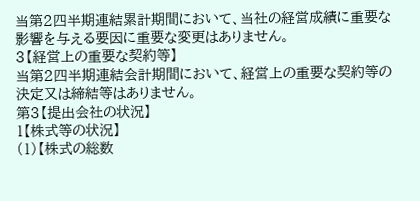当第2四半期連結累計期間において、当社の経営成績に重要な影響を与える要因に重要な変更はありません。
3【経営上の重要な契約等】
当第2四半期連結会計期間において、経営上の重要な契約等の決定又は締結等はありません。
第3【提出会社の状況】
1【株式等の状況】
(1)【株式の総数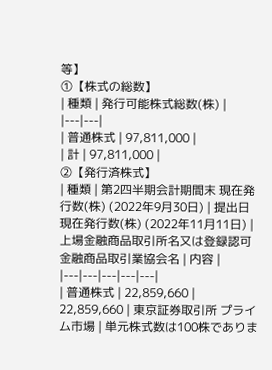等】
①【株式の総数】
| 種類 | 発行可能株式総数(株) |
|---|---|
| 普通株式 | 97,811,000 |
| 計 | 97,811,000 |
②【発行済株式】
| 種類 | 第2四半期会計期間末 現在発行数(株) (2022年9月30日) | 提出日現在発行数(株) (2022年11月11日) | 上場金融商品取引所名又は登録認可金融商品取引業協会名 | 内容 |
|---|---|---|---|---|
| 普通株式 | 22,859,660 | 22,859,660 | 東京証券取引所 プライム市場 | 単元株式数は100株でありま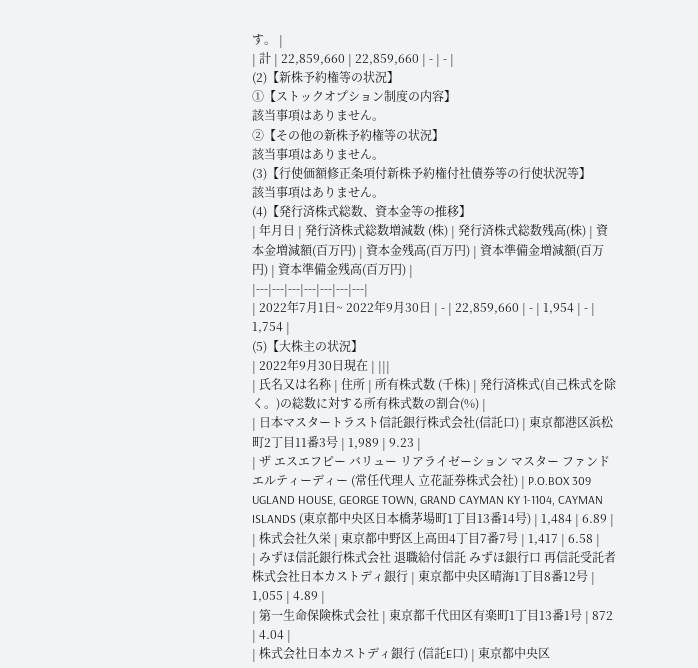す。 |
| 計 | 22,859,660 | 22,859,660 | - | - |
(2)【新株予約権等の状況】
①【ストックオプション制度の内容】
該当事項はありません。
②【その他の新株予約権等の状況】
該当事項はありません。
(3)【行使価額修正条項付新株予約権付社債券等の行使状況等】
該当事項はありません。
(4)【発行済株式総数、資本金等の推移】
| 年月日 | 発行済株式総数増減数 (株) | 発行済株式総数残高(株) | 資本金増減額(百万円) | 資本金残高(百万円) | 資本準備金増減額(百万円) | 資本準備金残高(百万円) |
|---|---|---|---|---|---|---|
| 2022年7月1日~ 2022年9月30日 | - | 22,859,660 | - | 1,954 | - | 1,754 |
(5)【大株主の状況】
| 2022年9月30日現在 | |||
| 氏名又は名称 | 住所 | 所有株式数 (千株) | 発行済株式(自己株式を除く。)の総数に対する所有株式数の割合(%) |
| 日本マスタートラスト信託銀行株式会社(信託口) | 東京都港区浜松町2丁目11番3号 | 1,989 | 9.23 |
| ザ エスエフピー バリュー リアライゼーション マスター ファンド エルティーディー (常任代理人 立花証券株式会社) | P.O.BOX 309 UGLAND HOUSE, GEORGE TOWN, GRAND CAYMAN KY 1-1104, CAYMAN ISLANDS (東京都中央区日本橋茅場町1丁目13番14号) | 1,484 | 6.89 |
| 株式会社久栄 | 東京都中野区上高田4丁目7番7号 | 1,417 | 6.58 |
| みずほ信託銀行株式会社 退職給付信託 みずほ銀行口 再信託受託者 株式会社日本カストディ銀行 | 東京都中央区晴海1丁目8番12号 | 1,055 | 4.89 |
| 第一生命保険株式会社 | 東京都千代田区有楽町1丁目13番1号 | 872 | 4.04 |
| 株式会社日本カストディ銀行 (信託E口) | 東京都中央区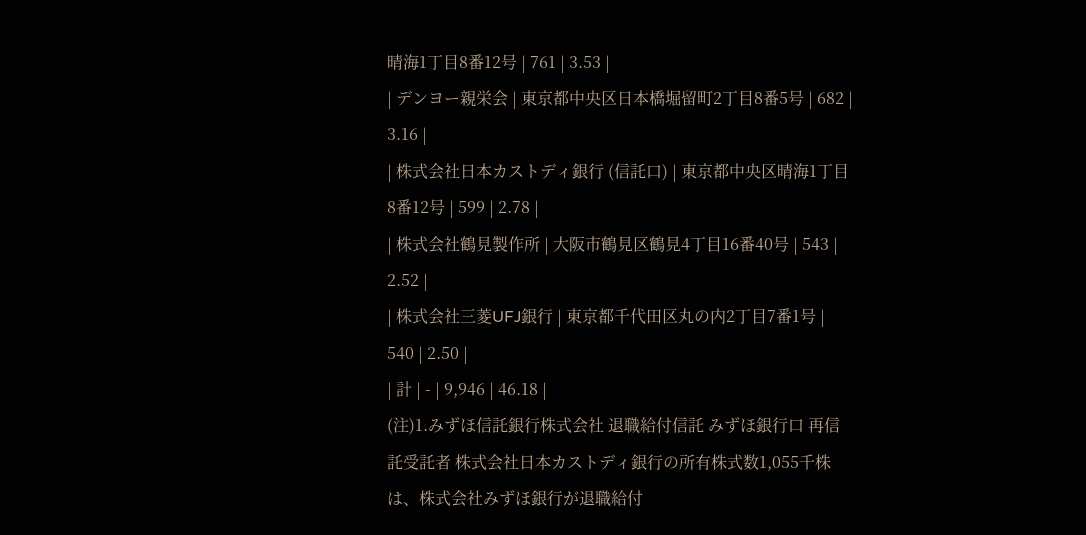晴海1丁目8番12号 | 761 | 3.53 |
| デンヨー親栄会 | 東京都中央区日本橋堀留町2丁目8番5号 | 682 | 3.16 |
| 株式会社日本カストディ銀行 (信託口) | 東京都中央区晴海1丁目8番12号 | 599 | 2.78 |
| 株式会社鶴見製作所 | 大阪市鶴見区鶴見4丁目16番40号 | 543 | 2.52 |
| 株式会社三菱UFJ銀行 | 東京都千代田区丸の内2丁目7番1号 | 540 | 2.50 |
| 計 | - | 9,946 | 46.18 |
(注)1.みずほ信託銀行株式会社 退職給付信託 みずほ銀行口 再信託受託者 株式会社日本カストディ銀行の所有株式数1,055千株は、株式会社みずほ銀行が退職給付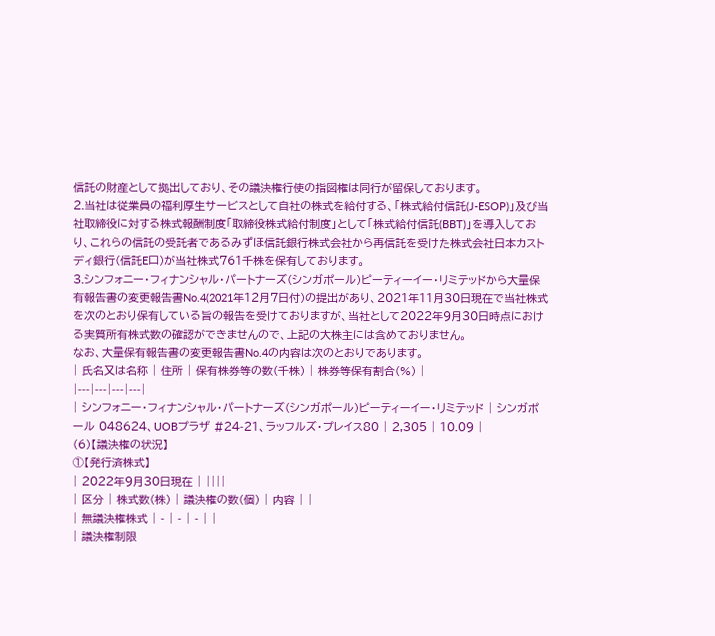信託の財産として拠出しており、その議決権行使の指図権は同行が留保しております。
2.当社は従業員の福利厚生サービスとして自社の株式を給付する、「株式給付信託(J-ESOP)」及び当社取締役に対する株式報酬制度「取締役株式給付制度」として「株式給付信託(BBT)」を導入しており、これらの信託の受託者であるみずほ信託銀行株式会社から再信託を受けた株式会社日本カストディ銀行(信託E口)が当社株式761千株を保有しております。
3.シンフォニー・フィナンシャル・パートナーズ(シンガポール)ピーティーイー・リミテッドから大量保有報告書の変更報告書No.4(2021年12月7日付)の提出があり、2021年11月30日現在で当社株式を次のとおり保有している旨の報告を受けておりますが、当社として2022年9月30日時点における実質所有株式数の確認ができませんので、上記の大株主には含めておりません。
なお、大量保有報告書の変更報告書No.4の内容は次のとおりであります。
| 氏名又は名称 | 住所 | 保有株券等の数(千株) | 株券等保有割合(%) |
|---|---|---|---|
| シンフォニー・フィナンシャル・パートナーズ(シンガポール)ピーティーイー・リミテッド | シンガポール 048624、UOBプラザ #24-21、ラッフルズ・プレイス80 | 2,305 | 10.09 |
(6)【議決権の状況】
①【発行済株式】
| 2022年9月30日現在 | ||||
| 区分 | 株式数(株) | 議決権の数(個) | 内容 | |
| 無議決権株式 | - | - | - | |
| 議決権制限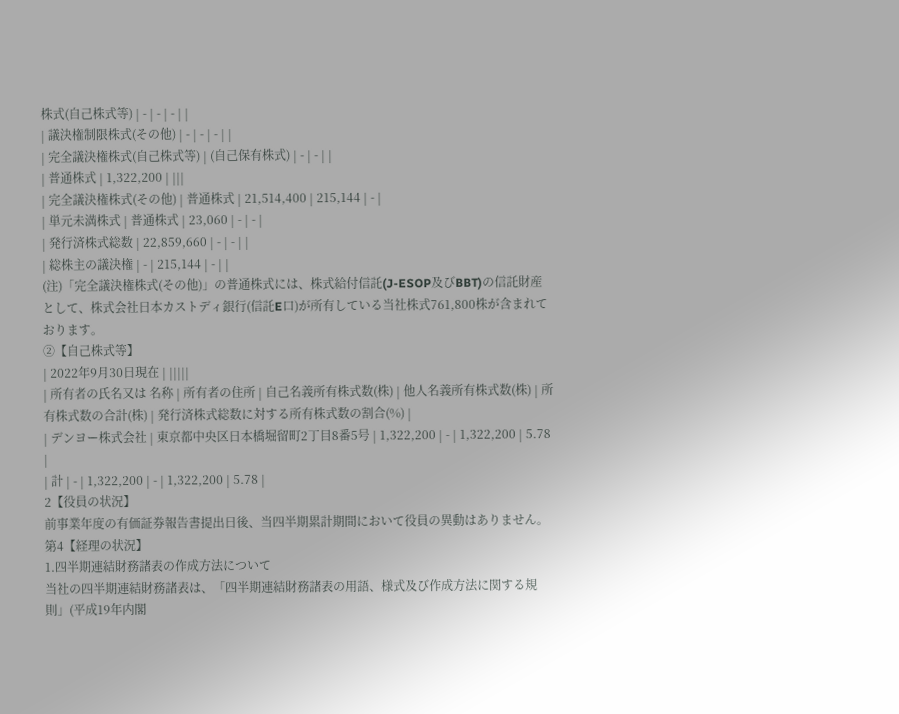株式(自己株式等) | - | - | - | |
| 議決権制限株式(その他) | - | - | - | |
| 完全議決権株式(自己株式等) | (自己保有株式) | - | - | |
| 普通株式 | 1,322,200 | |||
| 完全議決権株式(その他) | 普通株式 | 21,514,400 | 215,144 | - |
| 単元未満株式 | 普通株式 | 23,060 | - | - |
| 発行済株式総数 | 22,859,660 | - | - | |
| 総株主の議決権 | - | 215,144 | - | |
(注)「完全議決権株式(その他)」の普通株式には、株式給付信託(J-ESOP及びBBT)の信託財産として、株式会社日本カストディ銀行(信託E口)が所有している当社株式761,800株が含まれております。
②【自己株式等】
| 2022年9月30日現在 | |||||
| 所有者の氏名又は 名称 | 所有者の住所 | 自己名義所有株式数(株) | 他人名義所有株式数(株) | 所有株式数の合計(株) | 発行済株式総数に対する所有株式数の割合(%) |
| デンヨー株式会社 | 東京都中央区日本橋堀留町2丁目8番5号 | 1,322,200 | - | 1,322,200 | 5.78 |
| 計 | - | 1,322,200 | - | 1,322,200 | 5.78 |
2【役員の状況】
前事業年度の有価証券報告書提出日後、当四半期累計期間において役員の異動はありません。
第4【経理の状況】
1.四半期連結財務諸表の作成方法について
当社の四半期連結財務諸表は、「四半期連結財務諸表の用語、様式及び作成方法に関する規則」(平成19年内閣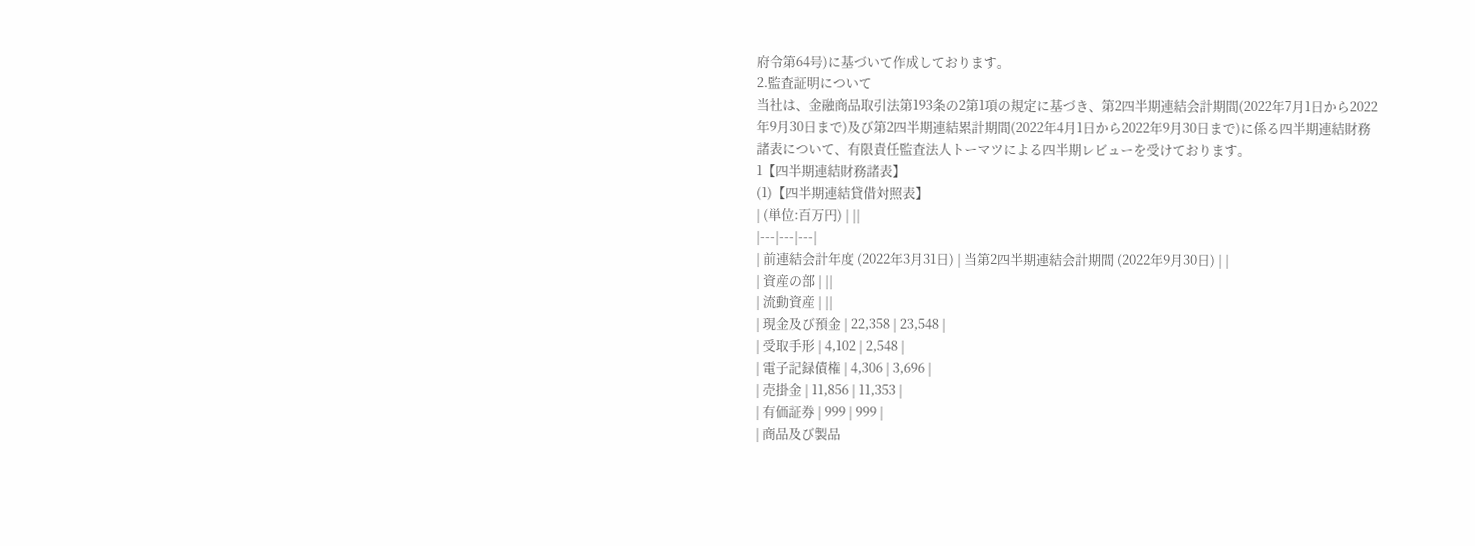府令第64号)に基づいて作成しております。
2.監査証明について
当社は、金融商品取引法第193条の2第1項の規定に基づき、第2四半期連結会計期間(2022年7月1日から2022年9月30日まで)及び第2四半期連結累計期間(2022年4月1日から2022年9月30日まで)に係る四半期連結財務諸表について、有限責任監査法人トーマツによる四半期レビューを受けております。
1【四半期連結財務諸表】
(1)【四半期連結貸借対照表】
| (単位:百万円) | ||
|---|---|---|
| 前連結会計年度 (2022年3月31日) | 当第2四半期連結会計期間 (2022年9月30日) | |
| 資産の部 | ||
| 流動資産 | ||
| 現金及び預金 | 22,358 | 23,548 |
| 受取手形 | 4,102 | 2,548 |
| 電子記録債権 | 4,306 | 3,696 |
| 売掛金 | 11,856 | 11,353 |
| 有価証券 | 999 | 999 |
| 商品及び製品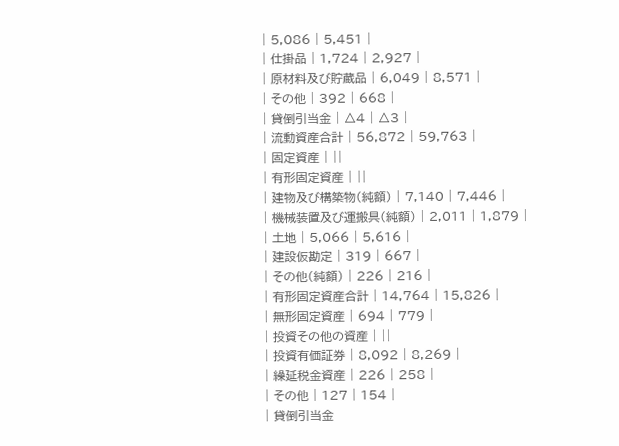| 5,086 | 5,451 |
| 仕掛品 | 1,724 | 2,927 |
| 原材料及び貯蔵品 | 6,049 | 8,571 |
| その他 | 392 | 668 |
| 貸倒引当金 | △4 | △3 |
| 流動資産合計 | 56,872 | 59,763 |
| 固定資産 | ||
| 有形固定資産 | ||
| 建物及び構築物(純額) | 7,140 | 7,446 |
| 機械装置及び運搬具(純額) | 2,011 | 1,879 |
| 土地 | 5,066 | 5,616 |
| 建設仮勘定 | 319 | 667 |
| その他(純額) | 226 | 216 |
| 有形固定資産合計 | 14,764 | 15,826 |
| 無形固定資産 | 694 | 779 |
| 投資その他の資産 | ||
| 投資有価証券 | 8,092 | 8,269 |
| 繰延税金資産 | 226 | 258 |
| その他 | 127 | 154 |
| 貸倒引当金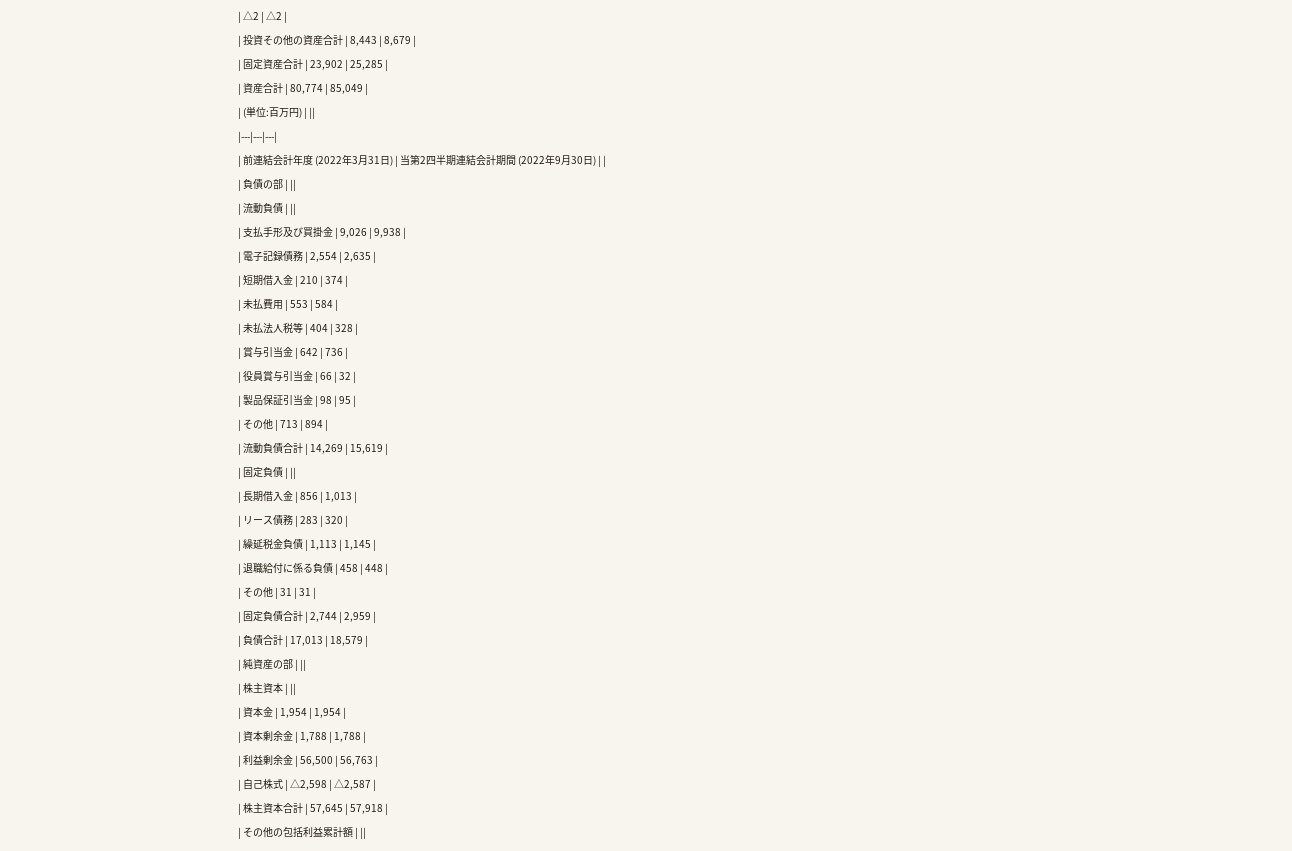| △2 | △2 |
| 投資その他の資産合計 | 8,443 | 8,679 |
| 固定資産合計 | 23,902 | 25,285 |
| 資産合計 | 80,774 | 85,049 |
| (単位:百万円) | ||
|---|---|---|
| 前連結会計年度 (2022年3月31日) | 当第2四半期連結会計期間 (2022年9月30日) | |
| 負債の部 | ||
| 流動負債 | ||
| 支払手形及び買掛金 | 9,026 | 9,938 |
| 電子記録債務 | 2,554 | 2,635 |
| 短期借入金 | 210 | 374 |
| 未払費用 | 553 | 584 |
| 未払法人税等 | 404 | 328 |
| 賞与引当金 | 642 | 736 |
| 役員賞与引当金 | 66 | 32 |
| 製品保証引当金 | 98 | 95 |
| その他 | 713 | 894 |
| 流動負債合計 | 14,269 | 15,619 |
| 固定負債 | ||
| 長期借入金 | 856 | 1,013 |
| リース債務 | 283 | 320 |
| 繰延税金負債 | 1,113 | 1,145 |
| 退職給付に係る負債 | 458 | 448 |
| その他 | 31 | 31 |
| 固定負債合計 | 2,744 | 2,959 |
| 負債合計 | 17,013 | 18,579 |
| 純資産の部 | ||
| 株主資本 | ||
| 資本金 | 1,954 | 1,954 |
| 資本剰余金 | 1,788 | 1,788 |
| 利益剰余金 | 56,500 | 56,763 |
| 自己株式 | △2,598 | △2,587 |
| 株主資本合計 | 57,645 | 57,918 |
| その他の包括利益累計額 | ||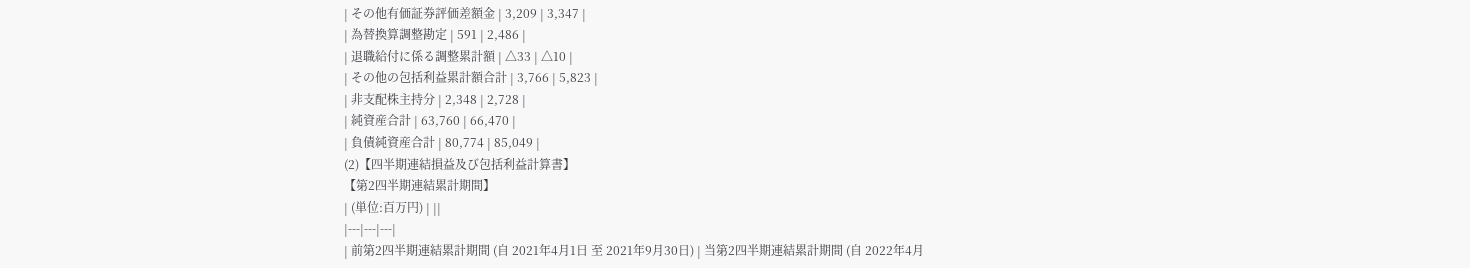| その他有価証券評価差額金 | 3,209 | 3,347 |
| 為替換算調整勘定 | 591 | 2,486 |
| 退職給付に係る調整累計額 | △33 | △10 |
| その他の包括利益累計額合計 | 3,766 | 5,823 |
| 非支配株主持分 | 2,348 | 2,728 |
| 純資産合計 | 63,760 | 66,470 |
| 負債純資産合計 | 80,774 | 85,049 |
(2)【四半期連結損益及び包括利益計算書】
【第2四半期連結累計期間】
| (単位:百万円) | ||
|---|---|---|
| 前第2四半期連結累計期間 (自 2021年4月1日 至 2021年9月30日) | 当第2四半期連結累計期間 (自 2022年4月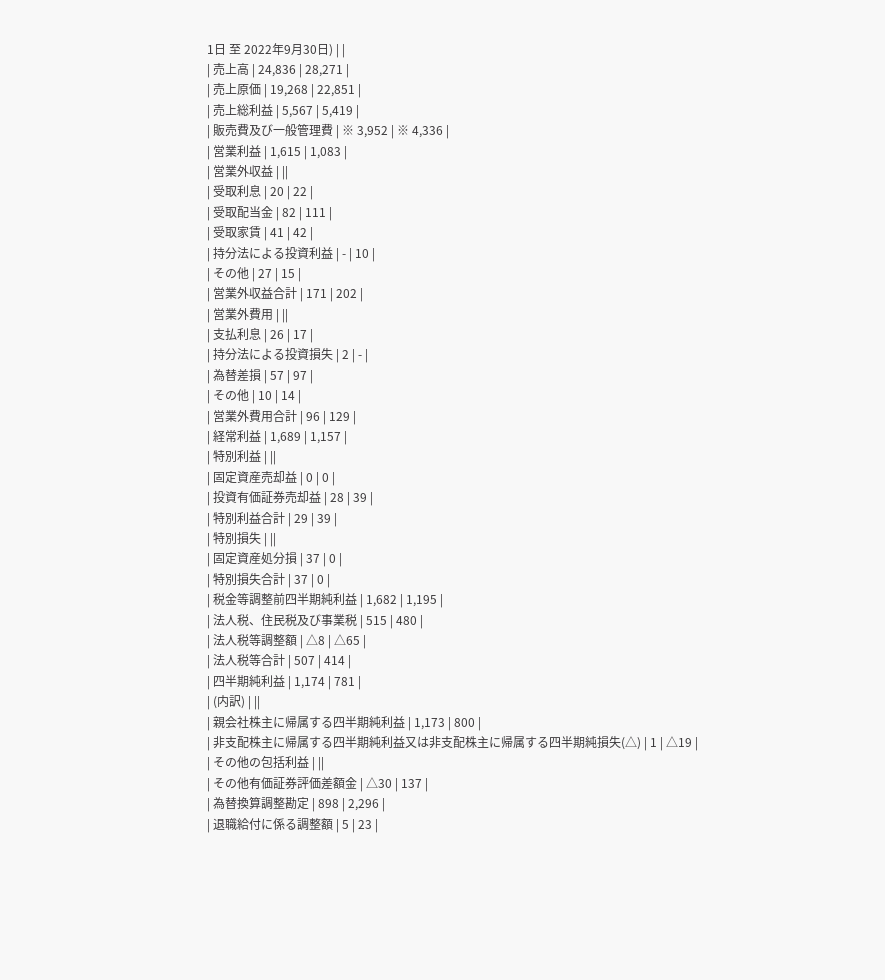1日 至 2022年9月30日) | |
| 売上高 | 24,836 | 28,271 |
| 売上原価 | 19,268 | 22,851 |
| 売上総利益 | 5,567 | 5,419 |
| 販売費及び一般管理費 | ※ 3,952 | ※ 4,336 |
| 営業利益 | 1,615 | 1,083 |
| 営業外収益 | ||
| 受取利息 | 20 | 22 |
| 受取配当金 | 82 | 111 |
| 受取家賃 | 41 | 42 |
| 持分法による投資利益 | - | 10 |
| その他 | 27 | 15 |
| 営業外収益合計 | 171 | 202 |
| 営業外費用 | ||
| 支払利息 | 26 | 17 |
| 持分法による投資損失 | 2 | - |
| 為替差損 | 57 | 97 |
| その他 | 10 | 14 |
| 営業外費用合計 | 96 | 129 |
| 経常利益 | 1,689 | 1,157 |
| 特別利益 | ||
| 固定資産売却益 | 0 | 0 |
| 投資有価証券売却益 | 28 | 39 |
| 特別利益合計 | 29 | 39 |
| 特別損失 | ||
| 固定資産処分損 | 37 | 0 |
| 特別損失合計 | 37 | 0 |
| 税金等調整前四半期純利益 | 1,682 | 1,195 |
| 法人税、住民税及び事業税 | 515 | 480 |
| 法人税等調整額 | △8 | △65 |
| 法人税等合計 | 507 | 414 |
| 四半期純利益 | 1,174 | 781 |
| (内訳) | ||
| 親会社株主に帰属する四半期純利益 | 1,173 | 800 |
| 非支配株主に帰属する四半期純利益又は非支配株主に帰属する四半期純損失(△) | 1 | △19 |
| その他の包括利益 | ||
| その他有価証券評価差額金 | △30 | 137 |
| 為替換算調整勘定 | 898 | 2,296 |
| 退職給付に係る調整額 | 5 | 23 |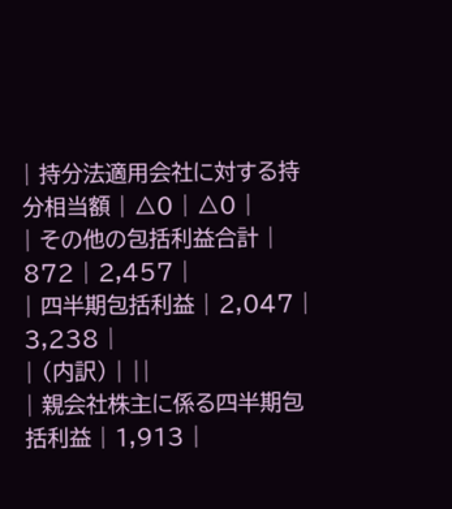| 持分法適用会社に対する持分相当額 | △0 | △0 |
| その他の包括利益合計 | 872 | 2,457 |
| 四半期包括利益 | 2,047 | 3,238 |
| (内訳) | ||
| 親会社株主に係る四半期包括利益 | 1,913 |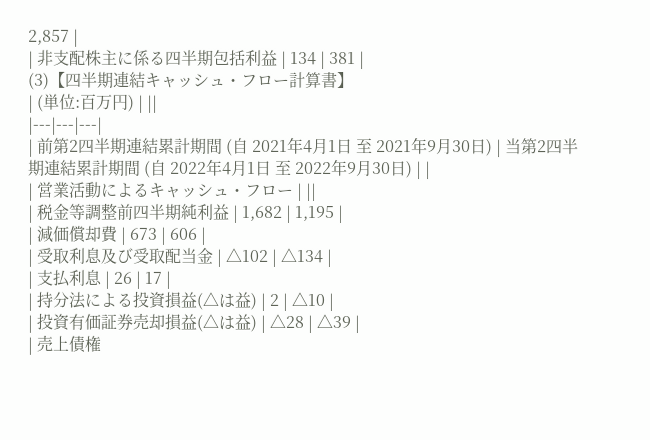2,857 |
| 非支配株主に係る四半期包括利益 | 134 | 381 |
(3)【四半期連結キャッシュ・フロー計算書】
| (単位:百万円) | ||
|---|---|---|
| 前第2四半期連結累計期間 (自 2021年4月1日 至 2021年9月30日) | 当第2四半期連結累計期間 (自 2022年4月1日 至 2022年9月30日) | |
| 営業活動によるキャッシュ・フロー | ||
| 税金等調整前四半期純利益 | 1,682 | 1,195 |
| 減価償却費 | 673 | 606 |
| 受取利息及び受取配当金 | △102 | △134 |
| 支払利息 | 26 | 17 |
| 持分法による投資損益(△は益) | 2 | △10 |
| 投資有価証券売却損益(△は益) | △28 | △39 |
| 売上債権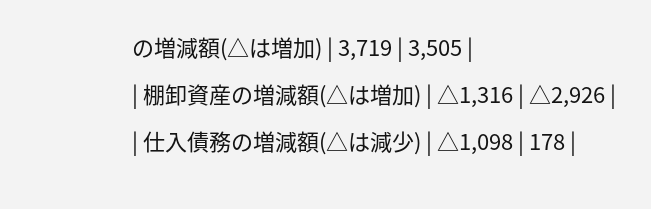の増減額(△は増加) | 3,719 | 3,505 |
| 棚卸資産の増減額(△は増加) | △1,316 | △2,926 |
| 仕入債務の増減額(△は減少) | △1,098 | 178 |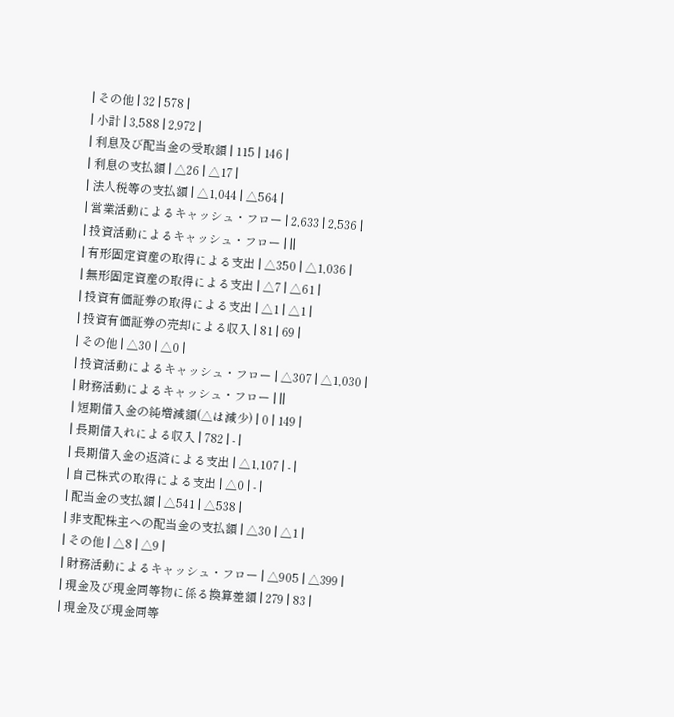| その他 | 32 | 578 |
| 小計 | 3,588 | 2,972 |
| 利息及び配当金の受取額 | 115 | 146 |
| 利息の支払額 | △26 | △17 |
| 法人税等の支払額 | △1,044 | △564 |
| 営業活動によるキャッシュ・フロー | 2,633 | 2,536 |
| 投資活動によるキャッシュ・フロー | ||
| 有形固定資産の取得による支出 | △350 | △1,036 |
| 無形固定資産の取得による支出 | △7 | △61 |
| 投資有価証券の取得による支出 | △1 | △1 |
| 投資有価証券の売却による収入 | 81 | 69 |
| その他 | △30 | △0 |
| 投資活動によるキャッシュ・フロー | △307 | △1,030 |
| 財務活動によるキャッシュ・フロー | ||
| 短期借入金の純増減額(△は減少) | 0 | 149 |
| 長期借入れによる収入 | 782 | - |
| 長期借入金の返済による支出 | △1,107 | - |
| 自己株式の取得による支出 | △0 | - |
| 配当金の支払額 | △541 | △538 |
| 非支配株主への配当金の支払額 | △30 | △1 |
| その他 | △8 | △9 |
| 財務活動によるキャッシュ・フロー | △905 | △399 |
| 現金及び現金同等物に係る換算差額 | 279 | 83 |
| 現金及び現金同等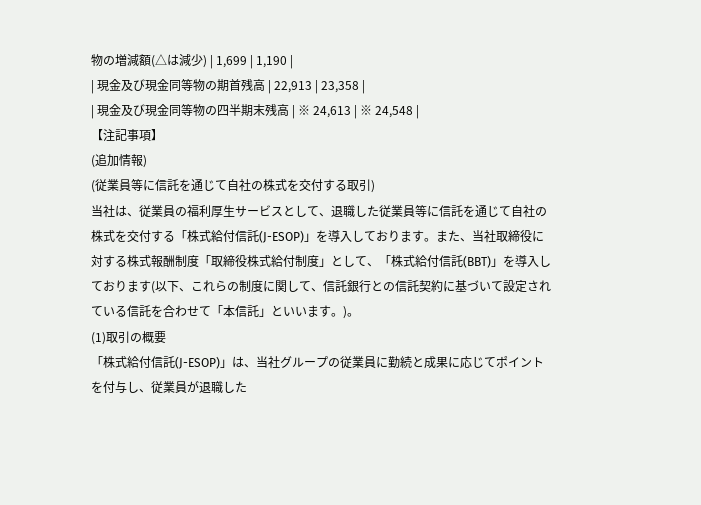物の増減額(△は減少) | 1,699 | 1,190 |
| 現金及び現金同等物の期首残高 | 22,913 | 23,358 |
| 現金及び現金同等物の四半期末残高 | ※ 24,613 | ※ 24,548 |
【注記事項】
(追加情報)
(従業員等に信託を通じて自社の株式を交付する取引)
当社は、従業員の福利厚生サービスとして、退職した従業員等に信託を通じて自社の株式を交付する「株式給付信託(J-ESOP)」を導入しております。また、当社取締役に対する株式報酬制度「取締役株式給付制度」として、「株式給付信託(BBT)」を導入しております(以下、これらの制度に関して、信託銀行との信託契約に基づいて設定されている信託を合わせて「本信託」といいます。)。
(1)取引の概要
「株式給付信託(J-ESOP)」は、当社グループの従業員に勤続と成果に応じてポイントを付与し、従業員が退職した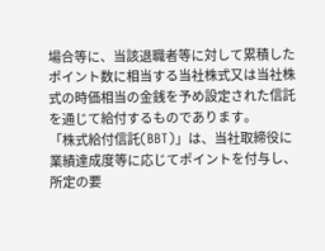場合等に、当該退職者等に対して累積したポイント数に相当する当社株式又は当社株式の時価相当の金銭を予め設定された信託を通じて給付するものであります。
「株式給付信託(BBT)」は、当社取締役に業績達成度等に応じてポイントを付与し、所定の要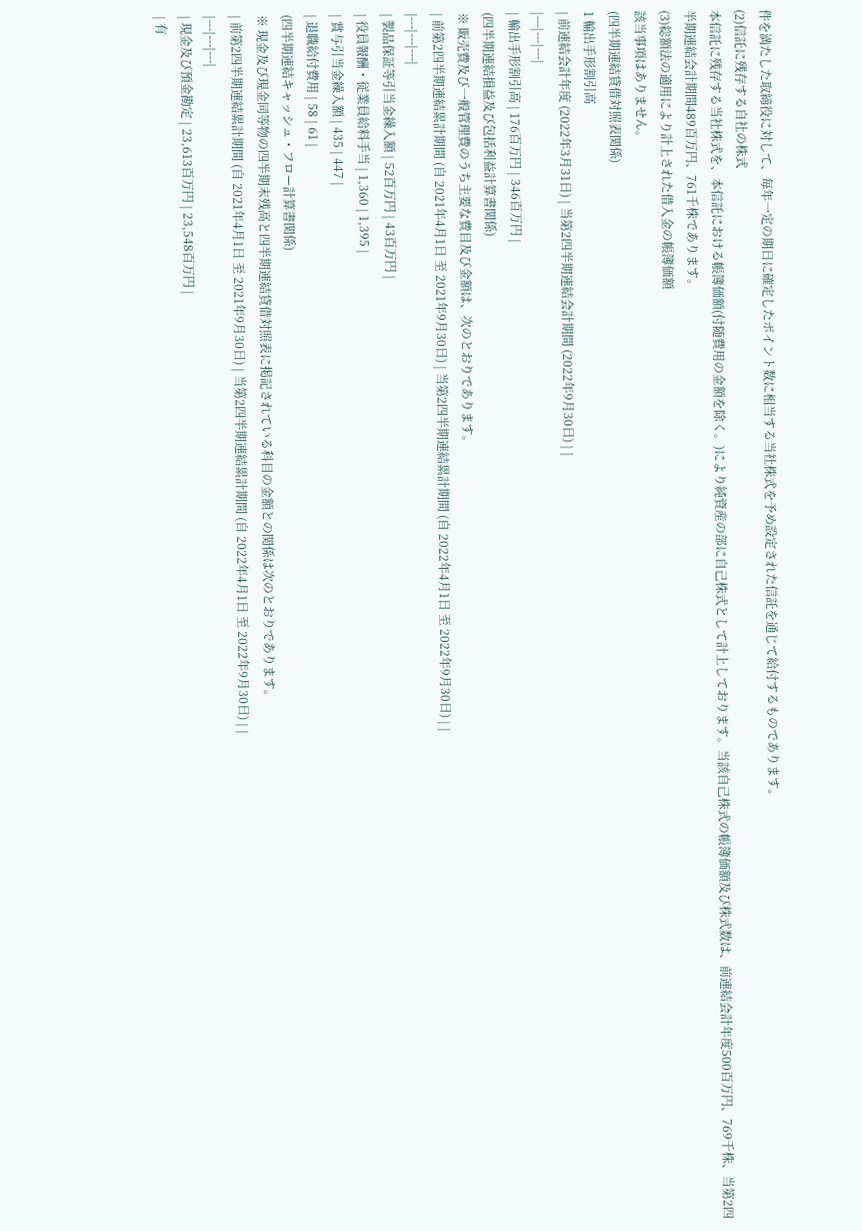件を満たした取締役に対して、毎年一定の期日に確定したポイント数に相当する当社株式を予め設定された信託を通じて給付するものであります。
(2)信託に残存する自社の株式
本信託に残存する当社株式を、本信託における帳簿価額(付随費用の金額を除く。)により純資産の部に自己株式として計上しております。当該自己株式の帳簿価額及び株式数は、前連結会計年度500百万円、769千株、当第2四半期連結会計期間489百万円、761千株であります。
(3)総額法の適用により計上された借入金の帳簿価額
該当事項はありません。
(四半期連結貸借対照表関係)
1 輸出手形割引高
| 前連結会計年度 (2022年3月31日) | 当第2四半期連結会計期間 (2022年9月30日) | |
|---|---|---|
| 輸出手形割引高 | 176百万円 | 346百万円 |
(四半期連結損益及び包括利益計算書関係)
※ 販売費及び一般管理費のうち主要な費目及び金額は、次のとおりであります。
| 前第2四半期連結累計期間 (自 2021年4月1日 至 2021年9月30日) | 当第2四半期連結累計期間 (自 2022年4月1日 至 2022年9月30日) | |
|---|---|---|
| 製品保証等引当金繰入額 | 52百万円 | 43百万円 |
| 役員報酬・従業員給料手当 | 1,360 | 1,395 |
| 賞与引当金繰入額 | 435 | 447 |
| 退職給付費用 | 58 | 61 |
(四半期連結キャッシュ・フロー計算書関係)
※ 現金及び現金同等物の四半期末残高と四半期連結貸借対照表に掲記されている科目の金額との関係は次のとおりであります。
| 前第2四半期連結累計期間 (自 2021年4月1日 至 2021年9月30日) | 当第2四半期連結累計期間 (自 2022年4月1日 至 2022年9月30日) | |
|---|---|---|
| 現金及び預金勘定 | 23,613百万円 | 23,548百万円 |
| 有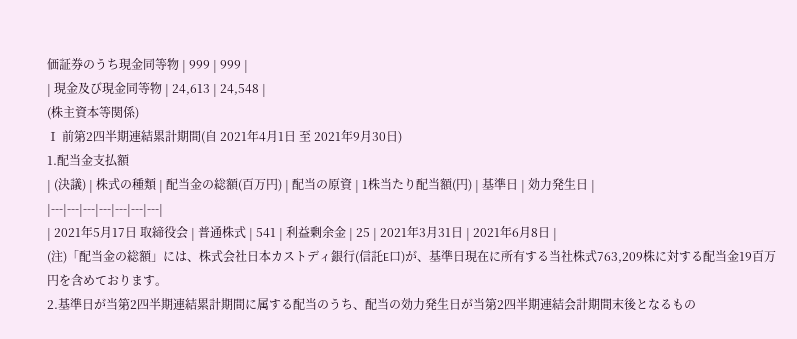価証券のうち現金同等物 | 999 | 999 |
| 現金及び現金同等物 | 24,613 | 24,548 |
(株主資本等関係)
Ⅰ 前第2四半期連結累計期間(自 2021年4月1日 至 2021年9月30日)
1.配当金支払額
| (決議) | 株式の種類 | 配当金の総額(百万円) | 配当の原資 | 1株当たり配当額(円) | 基準日 | 効力発生日 |
|---|---|---|---|---|---|---|
| 2021年5月17日 取締役会 | 普通株式 | 541 | 利益剰余金 | 25 | 2021年3月31日 | 2021年6月8日 |
(注)「配当金の総額」には、株式会社日本カストディ銀行(信託E口)が、基準日現在に所有する当社株式763,209株に対する配当金19百万円を含めております。
2.基準日が当第2四半期連結累計期間に属する配当のうち、配当の効力発生日が当第2四半期連結会計期間末後となるもの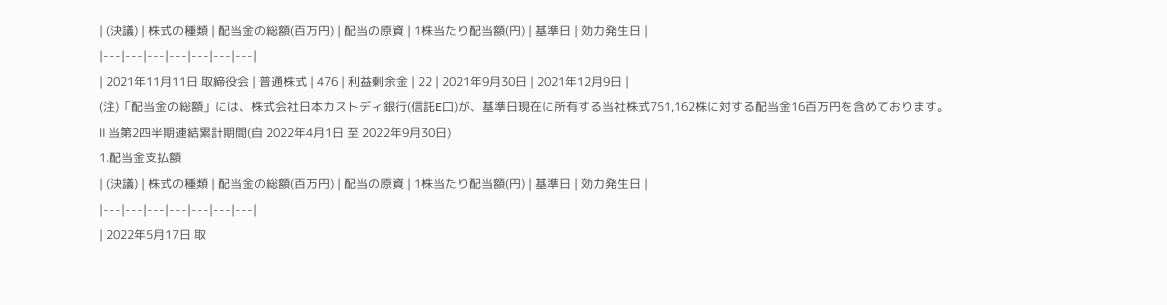| (決議) | 株式の種類 | 配当金の総額(百万円) | 配当の原資 | 1株当たり配当額(円) | 基準日 | 効力発生日 |
|---|---|---|---|---|---|---|
| 2021年11月11日 取締役会 | 普通株式 | 476 | 利益剰余金 | 22 | 2021年9月30日 | 2021年12月9日 |
(注)「配当金の総額」には、株式会社日本カストディ銀行(信託E口)が、基準日現在に所有する当社株式751,162株に対する配当金16百万円を含めております。
Ⅱ 当第2四半期連結累計期間(自 2022年4月1日 至 2022年9月30日)
1.配当金支払額
| (決議) | 株式の種類 | 配当金の総額(百万円) | 配当の原資 | 1株当たり配当額(円) | 基準日 | 効力発生日 |
|---|---|---|---|---|---|---|
| 2022年5月17日 取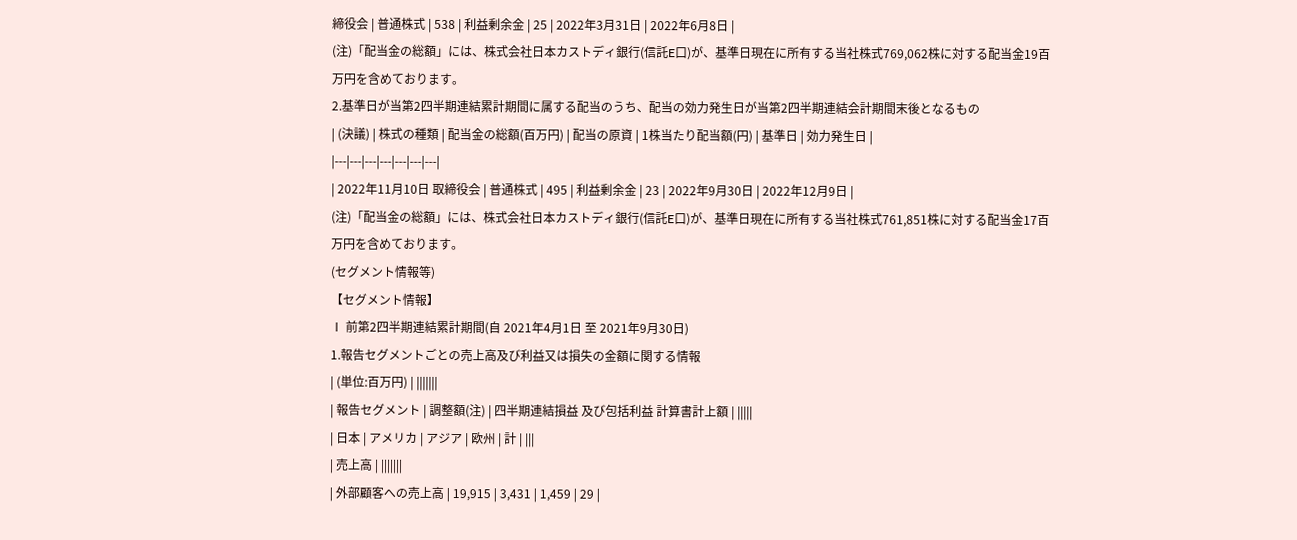締役会 | 普通株式 | 538 | 利益剰余金 | 25 | 2022年3月31日 | 2022年6月8日 |
(注)「配当金の総額」には、株式会社日本カストディ銀行(信託E口)が、基準日現在に所有する当社株式769,062株に対する配当金19百万円を含めております。
2.基準日が当第2四半期連結累計期間に属する配当のうち、配当の効力発生日が当第2四半期連結会計期間末後となるもの
| (決議) | 株式の種類 | 配当金の総額(百万円) | 配当の原資 | 1株当たり配当額(円) | 基準日 | 効力発生日 |
|---|---|---|---|---|---|---|
| 2022年11月10日 取締役会 | 普通株式 | 495 | 利益剰余金 | 23 | 2022年9月30日 | 2022年12月9日 |
(注)「配当金の総額」には、株式会社日本カストディ銀行(信託E口)が、基準日現在に所有する当社株式761,851株に対する配当金17百万円を含めております。
(セグメント情報等)
【セグメント情報】
Ⅰ 前第2四半期連結累計期間(自 2021年4月1日 至 2021年9月30日)
1.報告セグメントごとの売上高及び利益又は損失の金額に関する情報
| (単位:百万円) | |||||||
| 報告セグメント | 調整額(注) | 四半期連結損益 及び包括利益 計算書計上額 | |||||
| 日本 | アメリカ | アジア | 欧州 | 計 | |||
| 売上高 | |||||||
| 外部顧客への売上高 | 19,915 | 3,431 | 1,459 | 29 |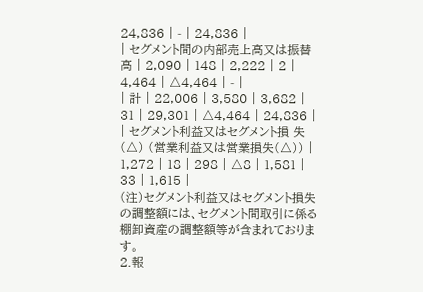24,836 | - | 24,836 |
| セグメント間の内部売上高又は振替高 | 2,090 | 148 | 2,222 | 2 | 4,464 | △4,464 | - |
| 計 | 22,006 | 3,580 | 3,682 | 31 | 29,301 | △4,464 | 24,836 |
| セグメント利益又はセグメント損 失(△) (営業利益又は営業損失(△)) | 1,272 | 18 | 298 | △8 | 1,581 | 33 | 1,615 |
(注)セグメント利益又はセグメント損失の調整額には、セグメント間取引に係る棚卸資産の調整額等が含まれております。
2.報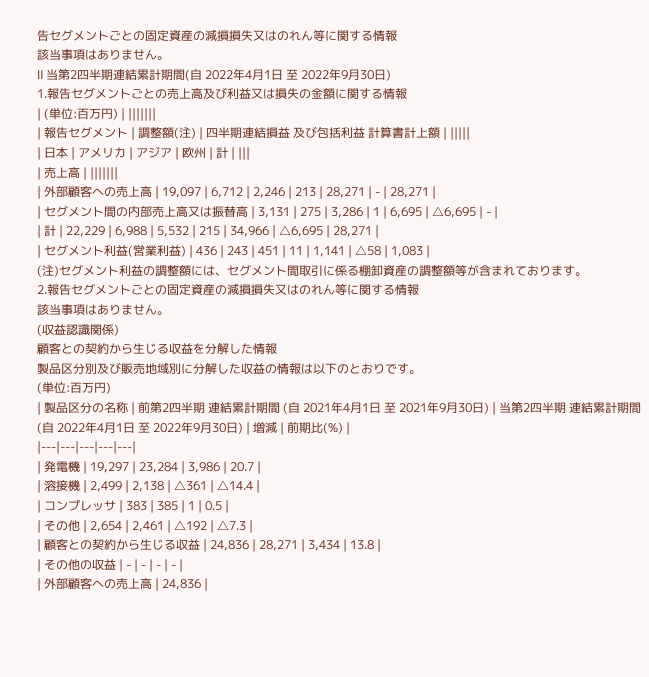告セグメントごとの固定資産の減損損失又はのれん等に関する情報
該当事項はありません。
Ⅱ 当第2四半期連結累計期間(自 2022年4月1日 至 2022年9月30日)
1.報告セグメントごとの売上高及び利益又は損失の金額に関する情報
| (単位:百万円) | |||||||
| 報告セグメント | 調整額(注) | 四半期連結損益 及び包括利益 計算書計上額 | |||||
| 日本 | アメリカ | アジア | 欧州 | 計 | |||
| 売上高 | |||||||
| 外部顧客への売上高 | 19,097 | 6,712 | 2,246 | 213 | 28,271 | - | 28,271 |
| セグメント間の内部売上高又は振替高 | 3,131 | 275 | 3,286 | 1 | 6,695 | △6,695 | - |
| 計 | 22,229 | 6,988 | 5,532 | 215 | 34,966 | △6,695 | 28,271 |
| セグメント利益(営業利益) | 436 | 243 | 451 | 11 | 1,141 | △58 | 1,083 |
(注)セグメント利益の調整額には、セグメント間取引に係る棚卸資産の調整額等が含まれております。
2.報告セグメントごとの固定資産の減損損失又はのれん等に関する情報
該当事項はありません。
(収益認識関係)
顧客との契約から生じる収益を分解した情報
製品区分別及び販売地域別に分解した収益の情報は以下のとおりです。
(単位:百万円)
| 製品区分の名称 | 前第2四半期 連結累計期間 (自 2021年4月1日 至 2021年9月30日) | 当第2四半期 連結累計期間 (自 2022年4月1日 至 2022年9月30日) | 増減 | 前期比(%) |
|---|---|---|---|---|
| 発電機 | 19,297 | 23,284 | 3,986 | 20.7 |
| 溶接機 | 2,499 | 2,138 | △361 | △14.4 |
| コンプレッサ | 383 | 385 | 1 | 0.5 |
| その他 | 2,654 | 2,461 | △192 | △7.3 |
| 顧客との契約から生じる収益 | 24,836 | 28,271 | 3,434 | 13.8 |
| その他の収益 | - | - | - | - |
| 外部顧客への売上高 | 24,836 |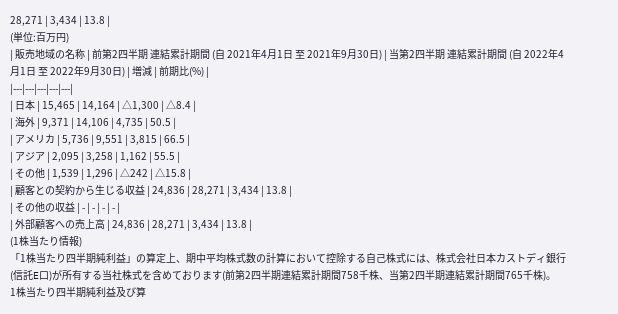28,271 | 3,434 | 13.8 |
(単位:百万円)
| 販売地域の名称 | 前第2四半期 連結累計期間 (自 2021年4月1日 至 2021年9月30日) | 当第2四半期 連結累計期間 (自 2022年4月1日 至 2022年9月30日) | 増減 | 前期比(%) |
|---|---|---|---|---|
| 日本 | 15,465 | 14,164 | △1,300 | △8.4 |
| 海外 | 9,371 | 14,106 | 4,735 | 50.5 |
| アメリカ | 5,736 | 9,551 | 3,815 | 66.5 |
| アジア | 2,095 | 3,258 | 1,162 | 55.5 |
| その他 | 1,539 | 1,296 | △242 | △15.8 |
| 顧客との契約から生じる収益 | 24,836 | 28,271 | 3,434 | 13.8 |
| その他の収益 | - | - | - | - |
| 外部顧客への売上高 | 24,836 | 28,271 | 3,434 | 13.8 |
(1株当たり情報)
「1株当たり四半期純利益」の算定上、期中平均株式数の計算において控除する自己株式には、株式会社日本カストディ銀行(信託E口)が所有する当社株式を含めております(前第2四半期連結累計期間758千株、当第2四半期連結累計期間765千株)。
1株当たり四半期純利益及び算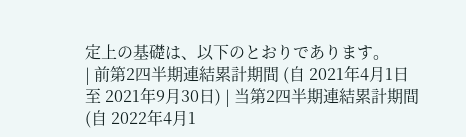定上の基礎は、以下のとおりであります。
| 前第2四半期連結累計期間 (自 2021年4月1日 至 2021年9月30日) | 当第2四半期連結累計期間 (自 2022年4月1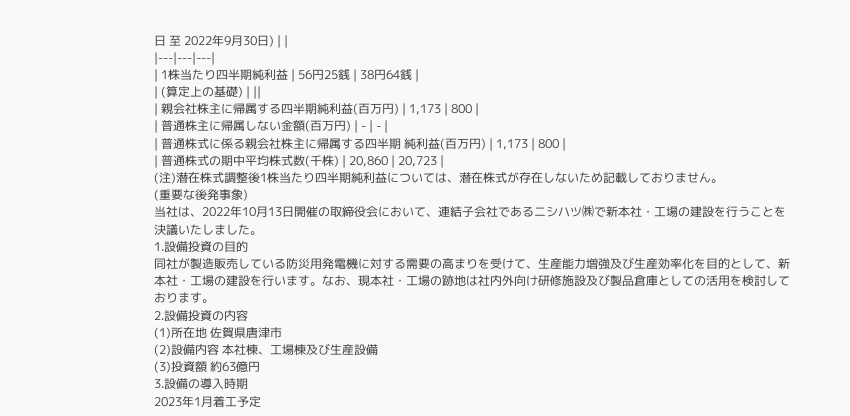日 至 2022年9月30日) | |
|---|---|---|
| 1株当たり四半期純利益 | 56円25銭 | 38円64銭 |
| (算定上の基礎) | ||
| 親会社株主に帰属する四半期純利益(百万円) | 1,173 | 800 |
| 普通株主に帰属しない金額(百万円) | - | - |
| 普通株式に係る親会社株主に帰属する四半期 純利益(百万円) | 1,173 | 800 |
| 普通株式の期中平均株式数(千株) | 20,860 | 20,723 |
(注)潜在株式調整後1株当たり四半期純利益については、潜在株式が存在しないため記載しておりません。
(重要な後発事象)
当社は、2022年10月13日開催の取締役会において、連結子会社であるニシハツ㈱で新本社・工場の建設を行うことを決議いたしました。
1.設備投資の目的
同社が製造販売している防災用発電機に対する需要の高まりを受けて、生産能力増強及び生産効率化を目的として、新本社・工場の建設を行います。なお、現本社・工場の跡地は社内外向け研修施設及び製品倉庫としての活用を検討しております。
2.設備投資の内容
(1)所在地 佐賀県唐津市
(2)設備内容 本社棟、工場棟及び生産設備
(3)投資額 約63億円
3.設備の導入時期
2023年1月着工予定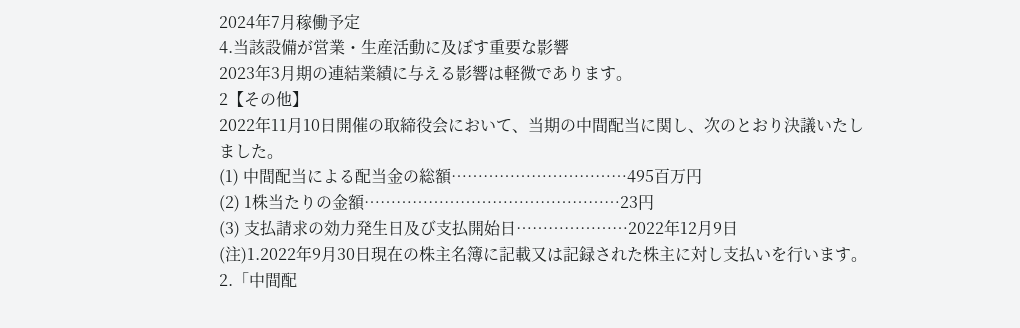2024年7月稼働予定
4.当該設備が営業・生産活動に及ぼす重要な影響
2023年3月期の連結業績に与える影響は軽微であります。
2【その他】
2022年11月10日開催の取締役会において、当期の中間配当に関し、次のとおり決議いたしました。
(1) 中間配当による配当金の総額……………………………495百万円
(2) 1株当たりの金額…………………………………………23円
(3) 支払請求の効力発生日及び支払開始日…………………2022年12月9日
(注)1.2022年9月30日現在の株主名簿に記載又は記録された株主に対し支払いを行います。
2.「中間配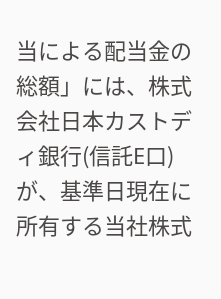当による配当金の総額」には、株式会社日本カストディ銀行(信託E口)が、基準日現在に所有する当社株式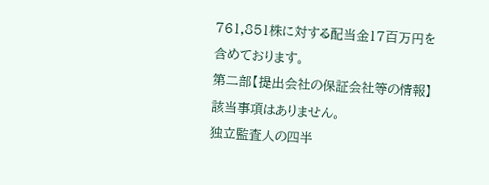761,851株に対する配当金17百万円を含めております。
第二部【提出会社の保証会社等の情報】
該当事項はありません。
独立監査人の四半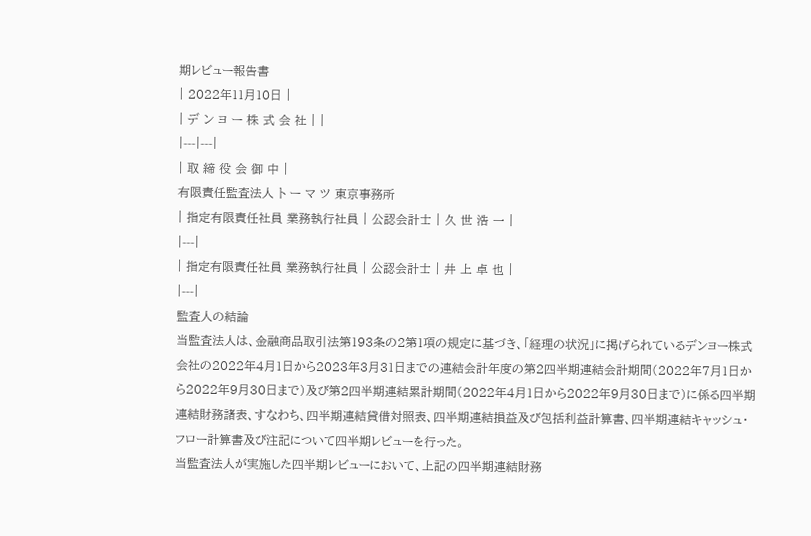期レビュー報告書
| 2022年11月10日 |
| デ ン ヨ ー 株 式 会 社 | |
|---|---|
| 取 締 役 会 御 中 |
有限責任監査法人 ト ー マ ツ 東京事務所
| 指定有限責任社員 業務執行社員 | 公認会計士 | 久 世 浩 一 |
|---|
| 指定有限責任社員 業務執行社員 | 公認会計士 | 井 上 卓 也 |
|---|
監査人の結論
当監査法人は、金融商品取引法第193条の2第1項の規定に基づき、「経理の状況」に掲げられているデンヨー株式会社の2022年4月1日から2023年3月31日までの連結会計年度の第2四半期連結会計期間(2022年7月1日から2022年9月30日まで)及び第2四半期連結累計期間(2022年4月1日から2022年9月30日まで)に係る四半期連結財務諸表、すなわち、四半期連結貸借対照表、四半期連結損益及び包括利益計算書、四半期連結キャッシュ・フロー計算書及び注記について四半期レビューを行った。
当監査法人が実施した四半期レビューにおいて、上記の四半期連結財務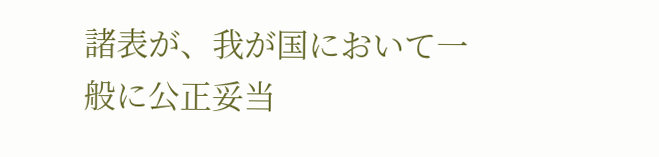諸表が、我が国において一般に公正妥当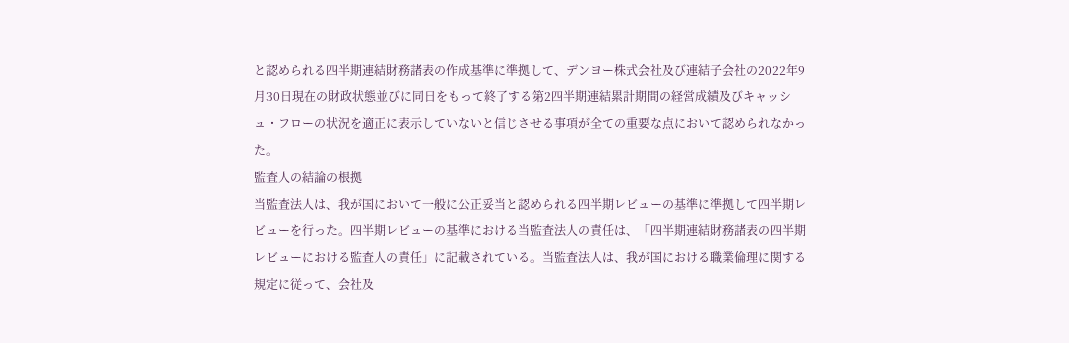と認められる四半期連結財務諸表の作成基準に準拠して、デンヨー株式会社及び連結子会社の2022年9月30日現在の財政状態並びに同日をもって終了する第2四半期連結累計期間の経営成績及びキャッシュ・フローの状況を適正に表示していないと信じさせる事項が全ての重要な点において認められなかった。
監査人の結論の根拠
当監査法人は、我が国において一般に公正妥当と認められる四半期レビューの基準に準拠して四半期レビューを行った。四半期レビューの基準における当監査法人の責任は、「四半期連結財務諸表の四半期レビューにおける監査人の責任」に記載されている。当監査法人は、我が国における職業倫理に関する規定に従って、会社及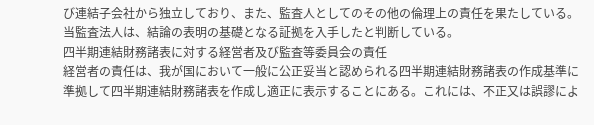び連結子会社から独立しており、また、監査人としてのその他の倫理上の責任を果たしている。当監査法人は、結論の表明の基礎となる証拠を入手したと判断している。
四半期連結財務諸表に対する経営者及び監査等委員会の責任
経営者の責任は、我が国において一般に公正妥当と認められる四半期連結財務諸表の作成基準に準拠して四半期連結財務諸表を作成し適正に表示することにある。これには、不正又は誤謬によ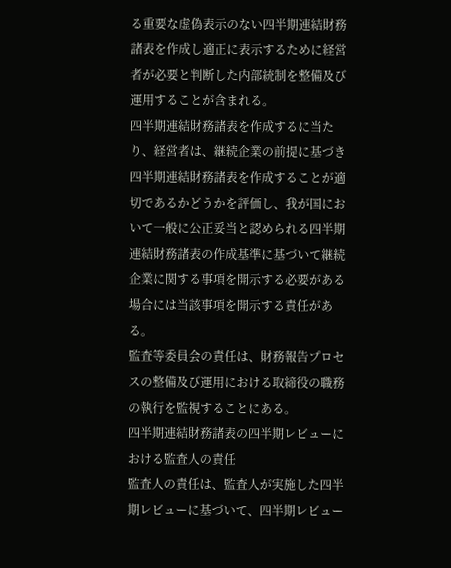る重要な虚偽表示のない四半期連結財務諸表を作成し適正に表示するために経営者が必要と判断した内部統制を整備及び運用することが含まれる。
四半期連結財務諸表を作成するに当たり、経営者は、継続企業の前提に基づき四半期連結財務諸表を作成することが適切であるかどうかを評価し、我が国において一般に公正妥当と認められる四半期連結財務諸表の作成基準に基づいて継続企業に関する事項を開示する必要がある場合には当該事項を開示する責任がある。
監査等委員会の責任は、財務報告プロセスの整備及び運用における取締役の職務の執行を監視することにある。
四半期連結財務諸表の四半期レビューにおける監査人の責任
監査人の責任は、監査人が実施した四半期レビューに基づいて、四半期レビュー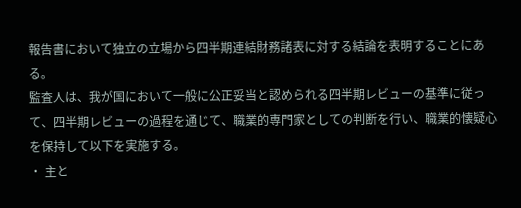報告書において独立の立場から四半期連結財務諸表に対する結論を表明することにある。
監査人は、我が国において一般に公正妥当と認められる四半期レビューの基準に従って、四半期レビューの過程を通じて、職業的専門家としての判断を行い、職業的懐疑心を保持して以下を実施する。
・ 主と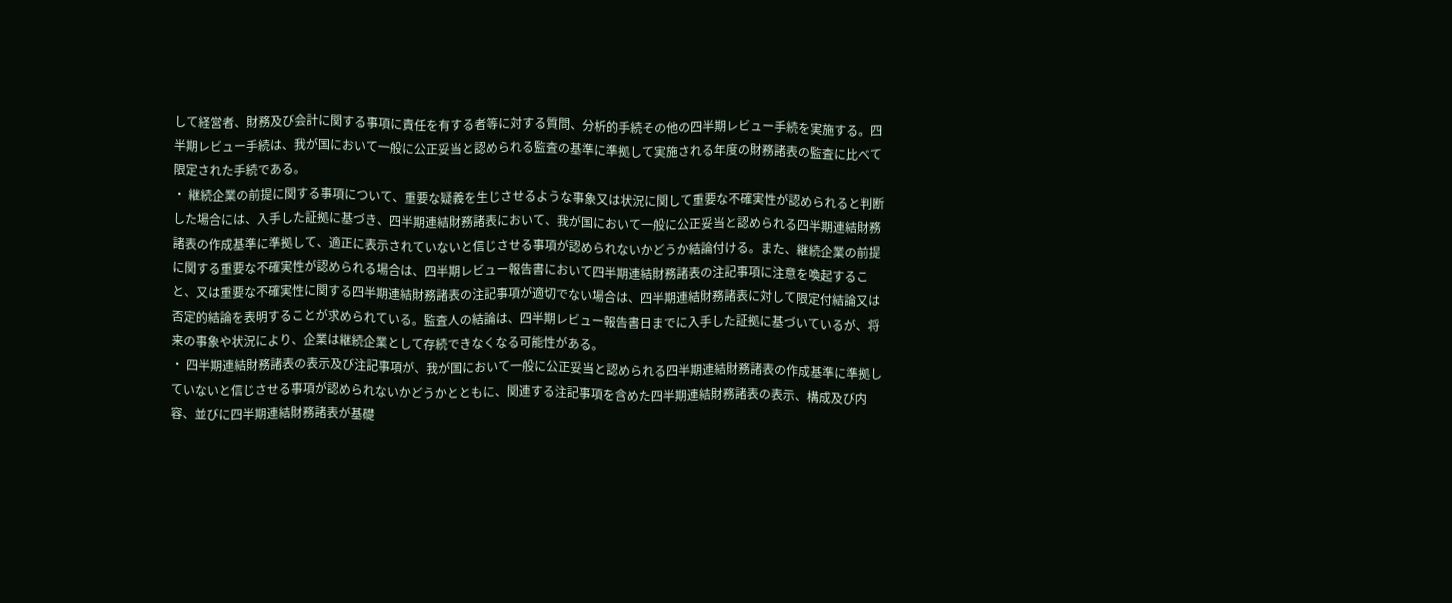して経営者、財務及び会計に関する事項に責任を有する者等に対する質問、分析的手続その他の四半期レビュー手続を実施する。四半期レビュー手続は、我が国において一般に公正妥当と認められる監査の基準に準拠して実施される年度の財務諸表の監査に比べて限定された手続である。
・ 継続企業の前提に関する事項について、重要な疑義を生じさせるような事象又は状況に関して重要な不確実性が認められると判断した場合には、入手した証拠に基づき、四半期連結財務諸表において、我が国において一般に公正妥当と認められる四半期連結財務諸表の作成基準に準拠して、適正に表示されていないと信じさせる事項が認められないかどうか結論付ける。また、継続企業の前提に関する重要な不確実性が認められる場合は、四半期レビュー報告書において四半期連結財務諸表の注記事項に注意を喚起すること、又は重要な不確実性に関する四半期連結財務諸表の注記事項が適切でない場合は、四半期連結財務諸表に対して限定付結論又は否定的結論を表明することが求められている。監査人の結論は、四半期レビュー報告書日までに入手した証拠に基づいているが、将来の事象や状況により、企業は継続企業として存続できなくなる可能性がある。
・ 四半期連結財務諸表の表示及び注記事項が、我が国において一般に公正妥当と認められる四半期連結財務諸表の作成基準に準拠していないと信じさせる事項が認められないかどうかとともに、関連する注記事項を含めた四半期連結財務諸表の表示、構成及び内容、並びに四半期連結財務諸表が基礎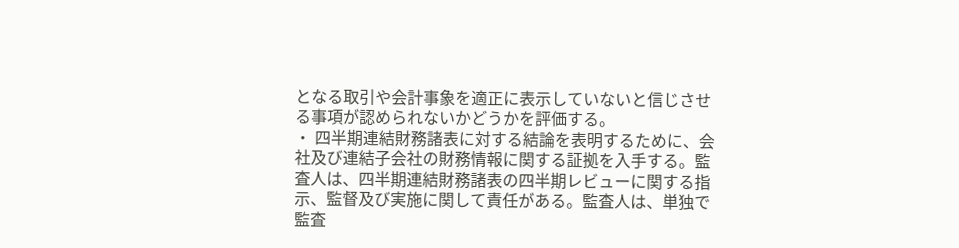となる取引や会計事象を適正に表示していないと信じさせる事項が認められないかどうかを評価する。
・ 四半期連結財務諸表に対する結論を表明するために、会社及び連結子会社の財務情報に関する証拠を入手する。監査人は、四半期連結財務諸表の四半期レビューに関する指示、監督及び実施に関して責任がある。監査人は、単独で監査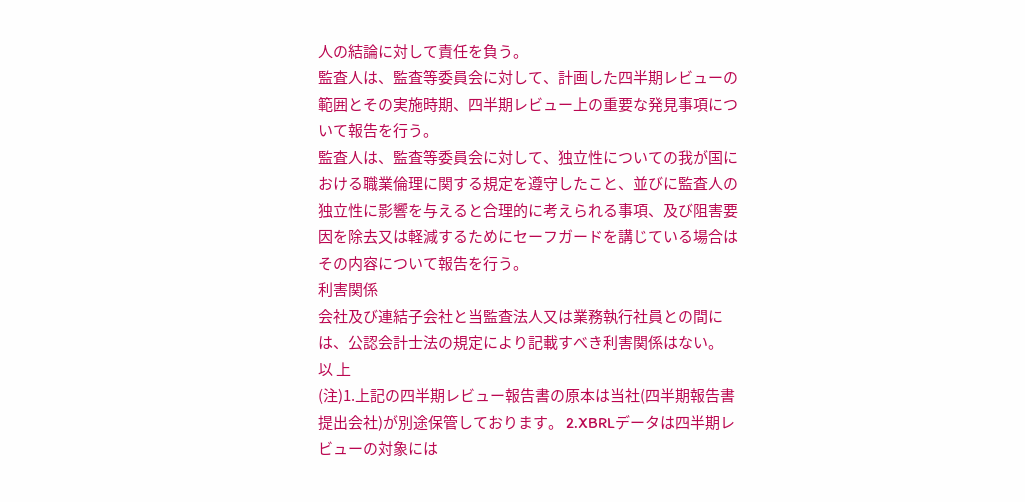人の結論に対して責任を負う。
監査人は、監査等委員会に対して、計画した四半期レビューの範囲とその実施時期、四半期レビュー上の重要な発見事項について報告を行う。
監査人は、監査等委員会に対して、独立性についての我が国における職業倫理に関する規定を遵守したこと、並びに監査人の独立性に影響を与えると合理的に考えられる事項、及び阻害要因を除去又は軽減するためにセーフガードを講じている場合はその内容について報告を行う。
利害関係
会社及び連結子会社と当監査法人又は業務執行社員との間には、公認会計士法の規定により記載すべき利害関係はない。
以 上
(注)1.上記の四半期レビュー報告書の原本は当社(四半期報告書提出会社)が別途保管しております。 2.XBRLデータは四半期レビューの対象には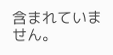含まれていません。